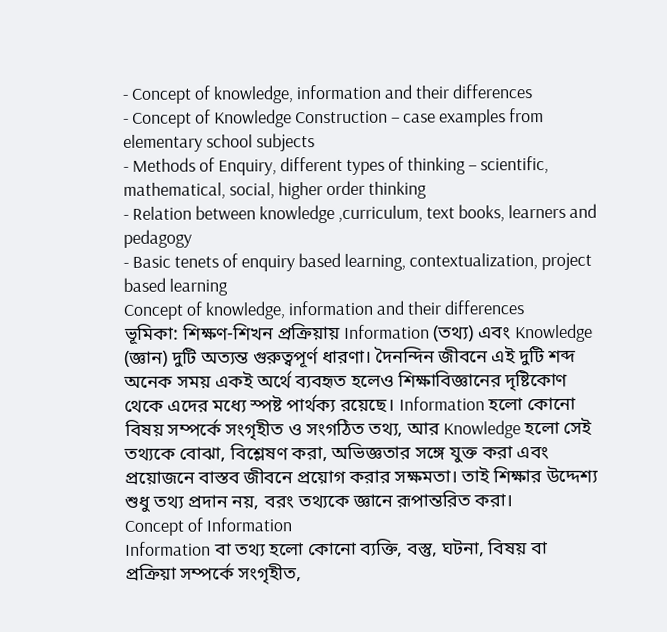- Concept of knowledge, information and their differences
- Concept of Knowledge Construction – case examples from elementary school subjects
- Methods of Enquiry, different types of thinking – scientific, mathematical, social, higher order thinking
- Relation between knowledge ,curriculum, text books, learners and pedagogy
- Basic tenets of enquiry based learning, contextualization, project based learning
Concept of knowledge, information and their differences
ভূমিকা: শিক্ষণ-শিখন প্রক্রিয়ায় Information (তথ্য) এবং Knowledge (জ্ঞান) দুটি অত্যন্ত গুরুত্বপূর্ণ ধারণা। দৈনন্দিন জীবনে এই দুটি শব্দ অনেক সময় একই অর্থে ব্যবহৃত হলেও শিক্ষাবিজ্ঞানের দৃষ্টিকোণ থেকে এদের মধ্যে স্পষ্ট পার্থক্য রয়েছে। Information হলো কোনো বিষয় সম্পর্কে সংগৃহীত ও সংগঠিত তথ্য, আর Knowledge হলো সেই তথ্যকে বোঝা, বিশ্লেষণ করা, অভিজ্ঞতার সঙ্গে যুক্ত করা এবং প্রয়োজনে বাস্তব জীবনে প্রয়োগ করার সক্ষমতা। তাই শিক্ষার উদ্দেশ্য শুধু তথ্য প্রদান নয়, বরং তথ্যকে জ্ঞানে রূপান্তরিত করা।
Concept of Information
Information বা তথ্য হলো কোনো ব্যক্তি, বস্তু, ঘটনা, বিষয় বা প্রক্রিয়া সম্পর্কে সংগৃহীত,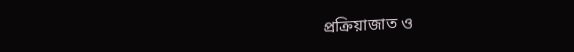প্রক্রিয়াজাত ও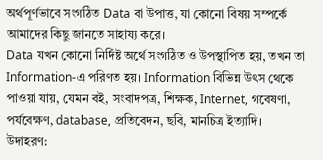অর্থপূর্ণভাবে সংগঠিত Data বা উপাত্ত, যা কোনো বিষয় সম্পর্কে আমাদের কিছু জানতে সাহায্য করে।
Data যখন কোনো নির্দিষ্ট অর্থে সংগঠিত ও উপস্থাপিত হয়, তখন তা Information-এ পরিণত হয়। Information বিভিন্ন উৎস থেকে পাওয়া যায়, যেমন বই, সংবাদপত্র, শিক্ষক, Internet, গবেষণা, পর্যবেক্ষণ, database, প্রতিবেদন, ছবি, মানচিত্র ইত্যাদি।
উদাহরণ: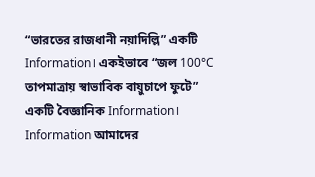“ভারতের রাজধানী নয়াদিল্লি” একটি Information। একইভাবে “জল 100°C তাপমাত্রায় স্বাভাবিক বায়ুচাপে ফুটে” একটি বৈজ্ঞানিক Information।
Information আমাদের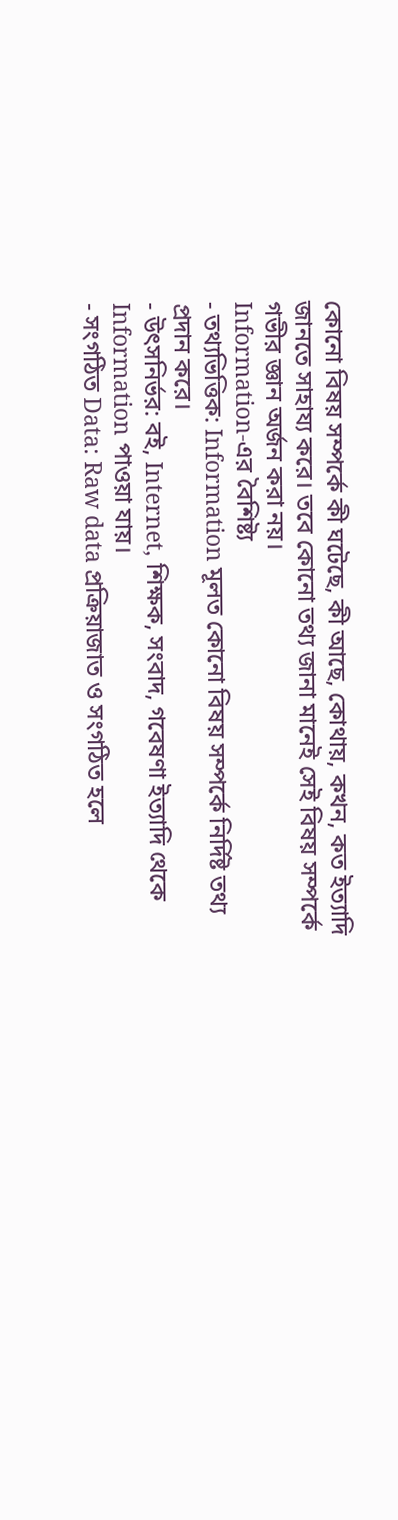কোনো বিষয় সম্পর্কে কী ঘটেছে, কী আছে, কোথায়, কখন, কত ইত্যাদি জানতে সাহায্য করে। তবে কোনো তথ্য জানা মানেই সেই বিষয় সম্পর্কে গভীর জ্ঞান অর্জন করা নয়।
Information-এর বৈশিষ্ট্য
- তথ্যভিত্তিক: Information মূলত কোনো বিষয় সম্পর্কে নির্দিষ্ট তথ্য প্রদান করে।
- উৎসনির্ভর: বই, Internet, শিক্ষক, সংবাদ, গবেষণা ইত্যাদি থেকে Information পাওয়া যায়।
- সংগঠিত Data: Raw data প্রক্রিয়াজাত ও সংগঠিত হলে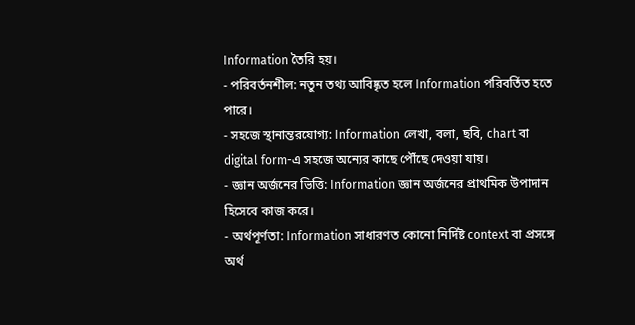Information তৈরি হয়।
- পরিবর্তনশীল: নতুন তথ্য আবিষ্কৃত হলে Information পরিবর্তিত হতে পারে।
- সহজে স্থানান্তরযোগ্য: Information লেখা, বলা, ছবি, chart বা digital form-এ সহজে অন্যের কাছে পৌঁছে দেওয়া যায়।
- জ্ঞান অর্জনের ভিত্তি: Information জ্ঞান অর্জনের প্রাথমিক উপাদান হিসেবে কাজ করে।
- অর্থপূর্ণতা: Information সাধারণত কোনো নির্দিষ্ট context বা প্রসঙ্গে অর্থ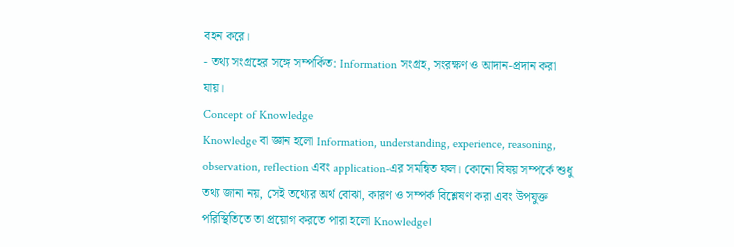বহন করে।
- তথ্য সংগ্রহের সঙ্গে সম্পর্কিত: Information সংগ্রহ, সংরক্ষণ ও আদান-প্রদান করা যায়।
Concept of Knowledge
Knowledge বা জ্ঞান হলো Information, understanding, experience, reasoning, observation, reflection এবং application-এর সমন্বিত ফল। কোনো বিষয় সম্পর্কে শুধু তথ্য জানা নয়, সেই তথ্যের অর্থ বোঝা, কারণ ও সম্পর্ক বিশ্লেষণ করা এবং উপযুক্ত পরিস্থিতিতে তা প্রয়োগ করতে পারা হলো Knowledge।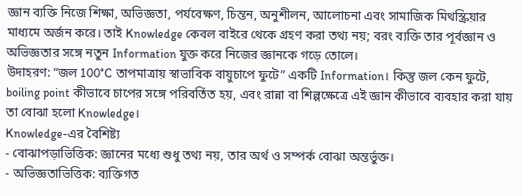জ্ঞান ব্যক্তি নিজে শিক্ষা, অভিজ্ঞতা, পর্যবেক্ষণ, চিন্তন, অনুশীলন, আলোচনা এবং সামাজিক মিথস্ক্রিয়ার মাধ্যমে অর্জন করে। তাই Knowledge কেবল বাইরে থেকে গ্রহণ করা তথ্য নয়; বরং ব্যক্তি তার পূর্বজ্ঞান ও অভিজ্ঞতার সঙ্গে নতুন Information যুক্ত করে নিজের জ্ঞানকে গড়ে তোলে।
উদাহরণ: “জল 100°C তাপমাত্রায় স্বাভাবিক বায়ুচাপে ফুটে” একটি Information। কিন্তু জল কেন ফুটে, boiling point কীভাবে চাপের সঙ্গে পরিবর্তিত হয়, এবং রান্না বা শিল্পক্ষেত্রে এই জ্ঞান কীভাবে ব্যবহার করা যায় তা বোঝা হলো Knowledge।
Knowledge-এর বৈশিষ্ট্য
- বোঝাপড়াভিত্তিক: জ্ঞানের মধ্যে শুধু তথ্য নয়, তার অর্থ ও সম্পর্ক বোঝা অন্তর্ভুক্ত।
- অভিজ্ঞতাভিত্তিক: ব্যক্তিগত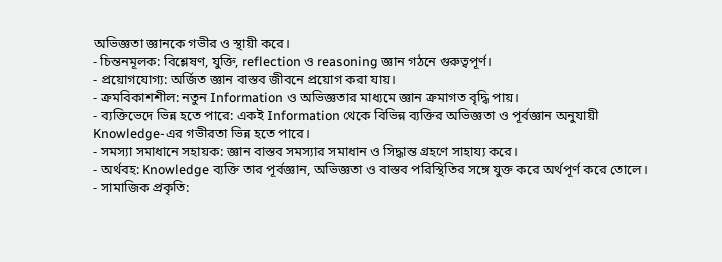অভিজ্ঞতা জ্ঞানকে গভীর ও স্থায়ী করে।
- চিন্তনমূলক: বিশ্লেষণ, যুক্তি, reflection ও reasoning জ্ঞান গঠনে গুরুত্বপূর্ণ।
- প্রয়োগযোগ্য: অর্জিত জ্ঞান বাস্তব জীবনে প্রয়োগ করা যায়।
- ক্রমবিকাশশীল: নতুন Information ও অভিজ্ঞতার মাধ্যমে জ্ঞান ক্রমাগত বৃদ্ধি পায়।
- ব্যক্তিভেদে ভিন্ন হতে পারে: একই Information থেকে বিভিন্ন ব্যক্তির অভিজ্ঞতা ও পূর্বজ্ঞান অনুযায়ী Knowledge-এর গভীরতা ভিন্ন হতে পারে।
- সমস্যা সমাধানে সহায়ক: জ্ঞান বাস্তব সমস্যার সমাধান ও সিদ্ধান্ত গ্রহণে সাহায্য করে।
- অর্থবহ: Knowledge ব্যক্তি তার পূর্বজ্ঞান, অভিজ্ঞতা ও বাস্তব পরিস্থিতির সঙ্গে যুক্ত করে অর্থপূর্ণ করে তোলে।
- সামাজিক প্রকৃতি: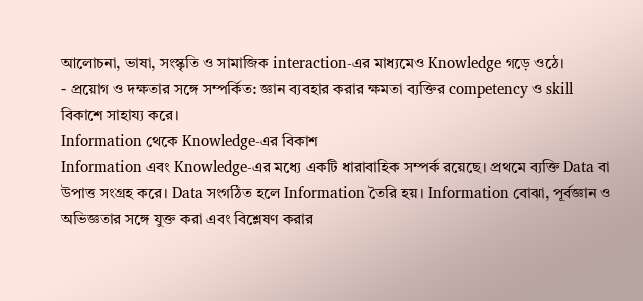আলোচনা, ভাষা, সংস্কৃতি ও সামাজিক interaction-এর মাধ্যমেও Knowledge গড়ে ওঠে।
- প্রয়োগ ও দক্ষতার সঙ্গে সম্পর্কিত: জ্ঞান ব্যবহার করার ক্ষমতা ব্যক্তির competency ও skill বিকাশে সাহায্য করে।
Information থেকে Knowledge-এর বিকাশ
Information এবং Knowledge-এর মধ্যে একটি ধারাবাহিক সম্পর্ক রয়েছে। প্রথমে ব্যক্তি Data বা উপাত্ত সংগ্রহ করে। Data সংগঠিত হলে Information তৈরি হয়। Information বোঝা, পূর্বজ্ঞান ও অভিজ্ঞতার সঙ্গে যুক্ত করা এবং বিশ্লেষণ করার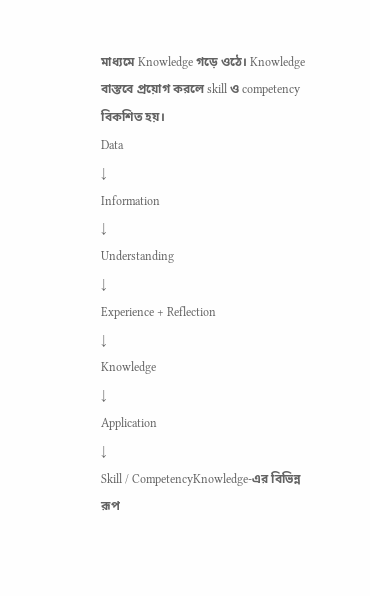মাধ্যমে Knowledge গড়ে ওঠে। Knowledge বাস্তবে প্রয়োগ করলে skill ও competency বিকশিত হয়।
Data
↓
Information
↓
Understanding
↓
Experience + Reflection
↓
Knowledge
↓
Application
↓
Skill / CompetencyKnowledge-এর বিভিন্ন রূপ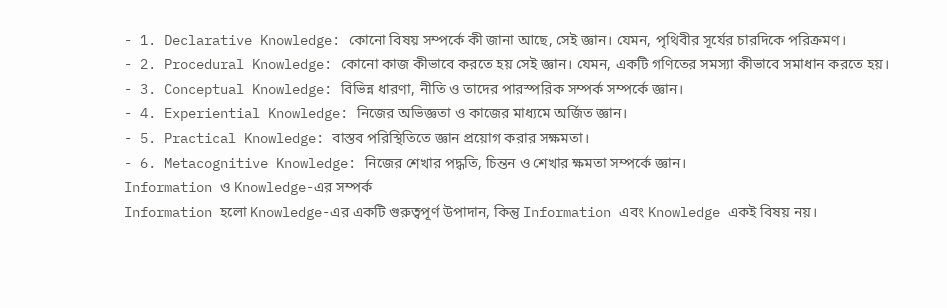- 1. Declarative Knowledge: কোনো বিষয় সম্পর্কে কী জানা আছে, সেই জ্ঞান। যেমন, পৃথিবীর সূর্যের চারদিকে পরিক্রমণ।
- 2. Procedural Knowledge: কোনো কাজ কীভাবে করতে হয় সেই জ্ঞান। যেমন, একটি গণিতের সমস্যা কীভাবে সমাধান করতে হয়।
- 3. Conceptual Knowledge: বিভিন্ন ধারণা, নীতি ও তাদের পারস্পরিক সম্পর্ক সম্পর্কে জ্ঞান।
- 4. Experiential Knowledge: নিজের অভিজ্ঞতা ও কাজের মাধ্যমে অর্জিত জ্ঞান।
- 5. Practical Knowledge: বাস্তব পরিস্থিতিতে জ্ঞান প্রয়োগ করার সক্ষমতা।
- 6. Metacognitive Knowledge: নিজের শেখার পদ্ধতি, চিন্তন ও শেখার ক্ষমতা সম্পর্কে জ্ঞান।
Information ও Knowledge-এর সম্পর্ক
Information হলো Knowledge-এর একটি গুরুত্বপূর্ণ উপাদান, কিন্তু Information এবং Knowledge একই বিষয় নয়।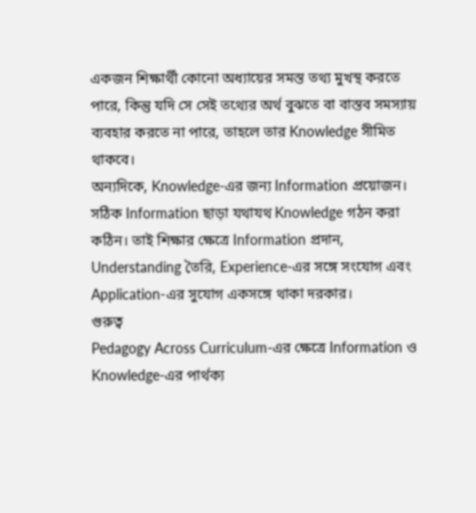একজন শিক্ষার্থী কোনো অধ্যায়ের সমস্ত তথ্য মুখস্থ করতে পারে, কিন্তু যদি সে সেই তথ্যের অর্থ বুঝতে বা বাস্তব সমস্যায় ব্যবহার করতে না পারে, তাহলে তার Knowledge সীমিত থাকবে।
অন্যদিকে, Knowledge-এর জন্য Information প্রয়োজন। সঠিক Information ছাড়া যথাযথ Knowledge গঠন করা কঠিন। তাই শিক্ষার ক্ষেত্রে Information প্রদান, Understanding তৈরি, Experience-এর সঙ্গে সংযোগ এবং Application-এর সুযোগ একসঙ্গে থাকা দরকার।
গুরুত্ব
Pedagogy Across Curriculum-এর ক্ষেত্রে Information ও Knowledge-এর পার্থক্য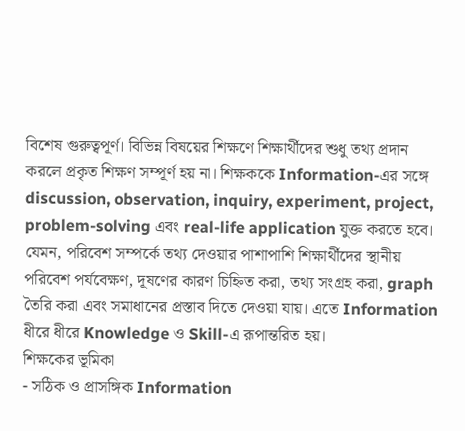বিশেষ গুরুত্বপূর্ণ। বিভিন্ন বিষয়ের শিক্ষণে শিক্ষার্থীদের শুধু তথ্য প্রদান করলে প্রকৃত শিক্ষণ সম্পূর্ণ হয় না। শিক্ষককে Information-এর সঙ্গে discussion, observation, inquiry, experiment, project, problem-solving এবং real-life application যুক্ত করতে হবে।
যেমন, পরিবেশ সম্পর্কে তথ্য দেওয়ার পাশাপাশি শিক্ষার্থীদের স্থানীয় পরিবেশ পর্যবেক্ষণ, দূষণের কারণ চিহ্নিত করা, তথ্য সংগ্রহ করা, graph তৈরি করা এবং সমাধানের প্রস্তাব দিতে দেওয়া যায়। এতে Information ধীরে ধীরে Knowledge ও Skill-এ রূপান্তরিত হয়।
শিক্ষকের ভূমিকা
- সঠিক ও প্রাসঙ্গিক Information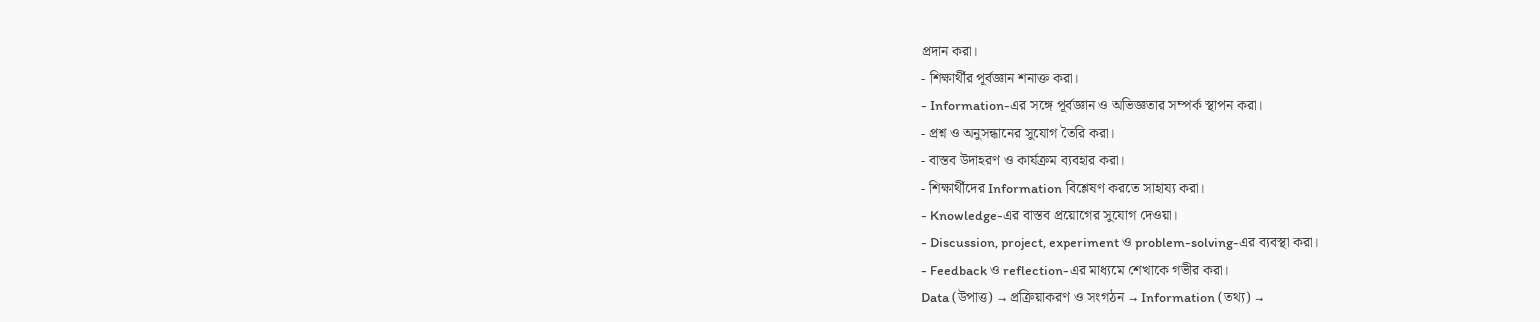প্রদান করা।
- শিক্ষার্থীর পূর্বজ্ঞান শনাক্ত করা।
- Information-এর সঙ্গে পূর্বজ্ঞান ও অভিজ্ঞতার সম্পর্ক স্থাপন করা।
- প্রশ্ন ও অনুসন্ধানের সুযোগ তৈরি করা।
- বাস্তব উদাহরণ ও কার্যক্রম ব্যবহার করা।
- শিক্ষার্থীদের Information বিশ্লেষণ করতে সাহায্য করা।
- Knowledge-এর বাস্তব প্রয়োগের সুযোগ দেওয়া।
- Discussion, project, experiment ও problem-solving-এর ব্যবস্থা করা।
- Feedback ও reflection-এর মাধ্যমে শেখাকে গভীর করা।
Data (উপাত্ত) → প্রক্রিয়াকরণ ও সংগঠন → Information (তথ্য) →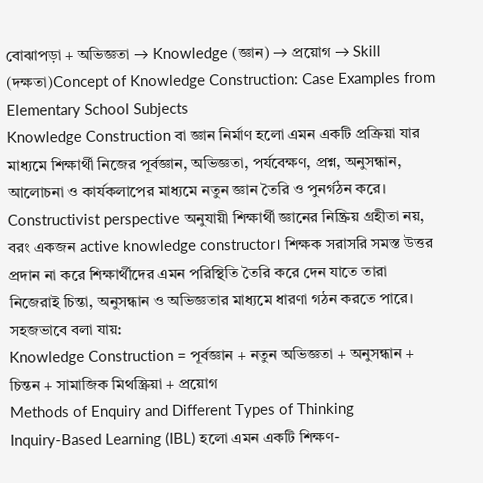বোঝাপড়া + অভিজ্ঞতা → Knowledge (জ্ঞান) → প্রয়োগ → Skill (দক্ষতা)Concept of Knowledge Construction: Case Examples from Elementary School Subjects
Knowledge Construction বা জ্ঞান নির্মাণ হলো এমন একটি প্রক্রিয়া যার মাধ্যমে শিক্ষার্থী নিজের পূর্বজ্ঞান, অভিজ্ঞতা, পর্যবেক্ষণ, প্রশ্ন, অনুসন্ধান, আলোচনা ও কার্যকলাপের মাধ্যমে নতুন জ্ঞান তৈরি ও পুনর্গঠন করে। Constructivist perspective অনুযায়ী শিক্ষার্থী জ্ঞানের নিষ্ক্রিয় গ্রহীতা নয়, বরং একজন active knowledge constructor। শিক্ষক সরাসরি সমস্ত উত্তর প্রদান না করে শিক্ষার্থীদের এমন পরিস্থিতি তৈরি করে দেন যাতে তারা নিজেরাই চিন্তা, অনুসন্ধান ও অভিজ্ঞতার মাধ্যমে ধারণা গঠন করতে পারে।
সহজভাবে বলা যায়:
Knowledge Construction = পূর্বজ্ঞান + নতুন অভিজ্ঞতা + অনুসন্ধান + চিন্তন + সামাজিক মিথস্ক্রিয়া + প্রয়োগ
Methods of Enquiry and Different Types of Thinking
Inquiry-Based Learning (IBL) হলো এমন একটি শিক্ষণ-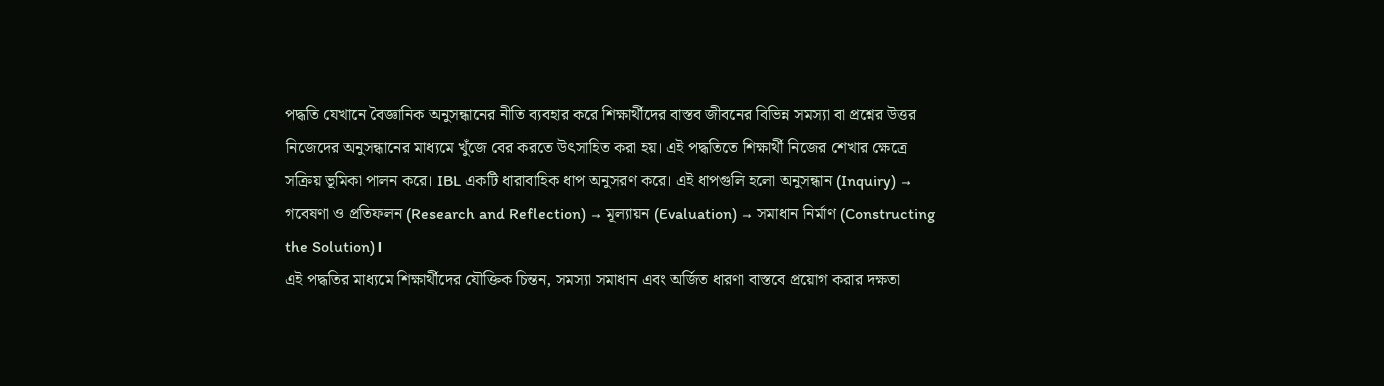পদ্ধতি যেখানে বৈজ্ঞানিক অনুসন্ধানের নীতি ব্যবহার করে শিক্ষার্থীদের বাস্তব জীবনের বিভিন্ন সমস্যা বা প্রশ্নের উত্তর নিজেদের অনুসন্ধানের মাধ্যমে খুঁজে বের করতে উৎসাহিত করা হয়। এই পদ্ধতিতে শিক্ষার্থী নিজের শেখার ক্ষেত্রে সক্রিয় ভূমিকা পালন করে। IBL একটি ধারাবাহিক ধাপ অনুসরণ করে। এই ধাপগুলি হলো অনুসন্ধান (Inquiry) → গবেষণা ও প্রতিফলন (Research and Reflection) → মূল্যায়ন (Evaluation) → সমাধান নির্মাণ (Constructing the Solution)।
এই পদ্ধতির মাধ্যমে শিক্ষার্থীদের যৌক্তিক চিন্তন, সমস্যা সমাধান এবং অর্জিত ধারণা বাস্তবে প্রয়োগ করার দক্ষতা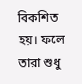বিকশিত হয়। ফলে তারা শুধু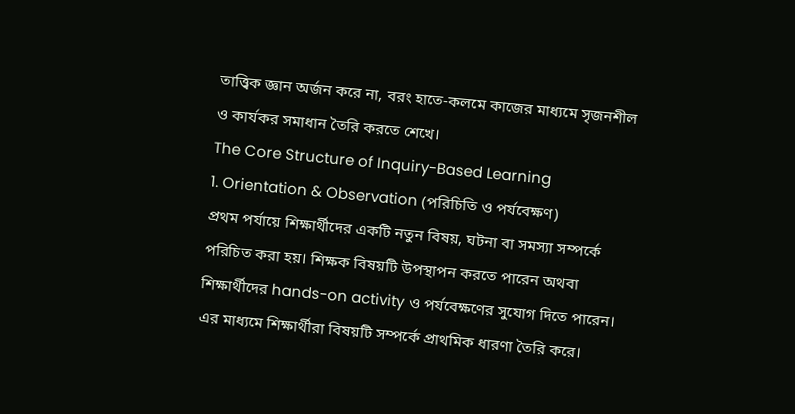তাত্ত্বিক জ্ঞান অর্জন করে না, বরং হাতে-কলমে কাজের মাধ্যমে সৃজনশীল ও কার্যকর সমাধান তৈরি করতে শেখে।
The Core Structure of Inquiry-Based Learning
1. Orientation & Observation (পরিচিতি ও পর্যবেক্ষণ)
প্রথম পর্যায়ে শিক্ষার্থীদের একটি নতুন বিষয়, ঘটনা বা সমস্যা সম্পর্কে পরিচিত করা হয়। শিক্ষক বিষয়টি উপস্থাপন করতে পারেন অথবা শিক্ষার্থীদের hands-on activity ও পর্যবেক্ষণের সুযোগ দিতে পারেন। এর মাধ্যমে শিক্ষার্থীরা বিষয়টি সম্পর্কে প্রাথমিক ধারণা তৈরি করে।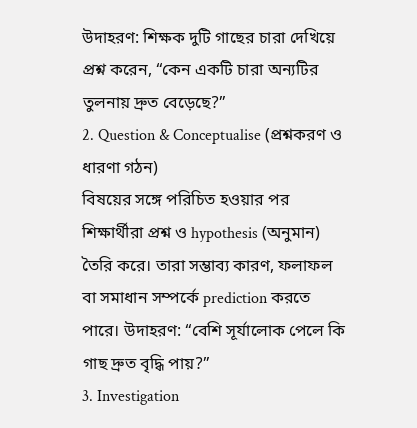উদাহরণ: শিক্ষক দুটি গাছের চারা দেখিয়ে প্রশ্ন করেন, “কেন একটি চারা অন্যটির তুলনায় দ্রুত বেড়েছে?”
2. Question & Conceptualise (প্রশ্নকরণ ও ধারণা গঠন)
বিষয়ের সঙ্গে পরিচিত হওয়ার পর শিক্ষার্থীরা প্রশ্ন ও hypothesis (অনুমান) তৈরি করে। তারা সম্ভাব্য কারণ, ফলাফল বা সমাধান সম্পর্কে prediction করতে পারে। উদাহরণ: “বেশি সূর্যালোক পেলে কি গাছ দ্রুত বৃদ্ধি পায়?”
3. Investigation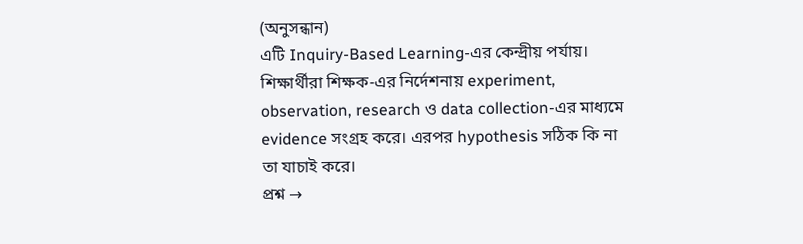(অনুসন্ধান)
এটি Inquiry-Based Learning-এর কেন্দ্রীয় পর্যায়। শিক্ষার্থীরা শিক্ষক-এর নির্দেশনায় experiment, observation, research ও data collection-এর মাধ্যমে evidence সংগ্রহ করে। এরপর hypothesis সঠিক কি না তা যাচাই করে।
প্রশ্ন →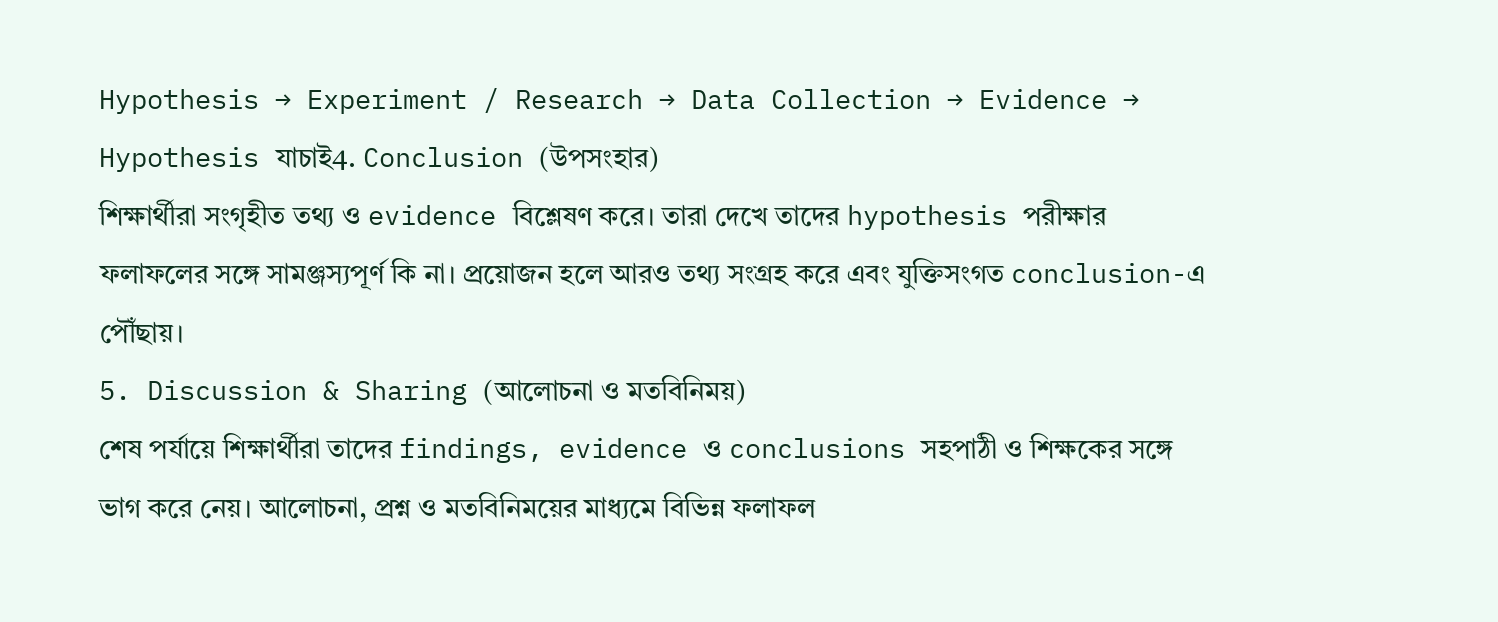Hypothesis → Experiment / Research → Data Collection → Evidence → Hypothesis যাচাই4. Conclusion (উপসংহার)
শিক্ষার্থীরা সংগৃহীত তথ্য ও evidence বিশ্লেষণ করে। তারা দেখে তাদের hypothesis পরীক্ষার ফলাফলের সঙ্গে সামঞ্জস্যপূর্ণ কি না। প্রয়োজন হলে আরও তথ্য সংগ্রহ করে এবং যুক্তিসংগত conclusion-এ পৌঁছায়।
5. Discussion & Sharing (আলোচনা ও মতবিনিময়)
শেষ পর্যায়ে শিক্ষার্থীরা তাদের findings, evidence ও conclusions সহপাঠী ও শিক্ষকের সঙ্গে ভাগ করে নেয়। আলোচনা, প্রশ্ন ও মতবিনিময়ের মাধ্যমে বিভিন্ন ফলাফল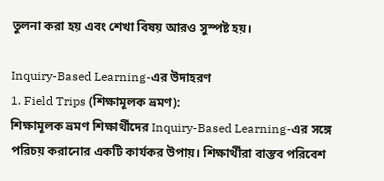তুলনা করা হয় এবং শেখা বিষয় আরও সুস্পষ্ট হয়।

Inquiry-Based Learning-এর উদাহরণ
1. Field Trips (শিক্ষামূলক ভ্রমণ):
শিক্ষামূলক ভ্রমণ শিক্ষার্থীদের Inquiry-Based Learning-এর সঙ্গে পরিচয় করানোর একটি কার্যকর উপায়। শিক্ষার্থীরা বাস্তব পরিবেশ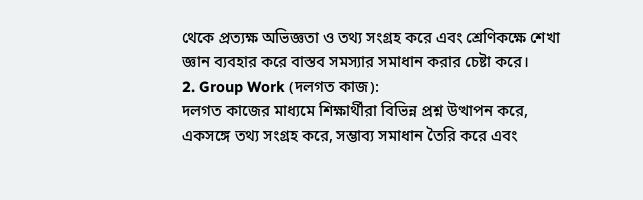থেকে প্রত্যক্ষ অভিজ্ঞতা ও তথ্য সংগ্রহ করে এবং শ্রেণিকক্ষে শেখা জ্ঞান ব্যবহার করে বাস্তব সমস্যার সমাধান করার চেষ্টা করে।
2. Group Work (দলগত কাজ):
দলগত কাজের মাধ্যমে শিক্ষার্থীরা বিভিন্ন প্রশ্ন উত্থাপন করে, একসঙ্গে তথ্য সংগ্রহ করে, সম্ভাব্য সমাধান তৈরি করে এবং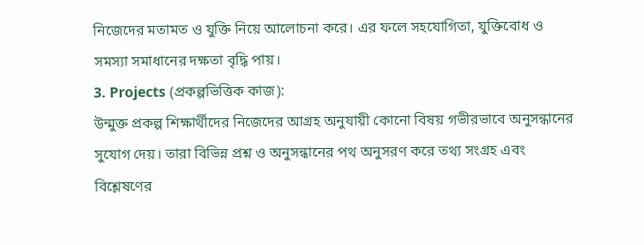নিজেদের মতামত ও যুক্তি নিয়ে আলোচনা করে। এর ফলে সহযোগিতা, যুক্তিবোধ ও সমস্যা সমাধানের দক্ষতা বৃদ্ধি পায়।
3. Projects (প্রকল্পভিত্তিক কাজ):
উন্মুক্ত প্রকল্প শিক্ষার্থীদের নিজেদের আগ্রহ অনুযায়ী কোনো বিষয় গভীরভাবে অনুসন্ধানের সুযোগ দেয়। তারা বিভিন্ন প্রশ্ন ও অনুসন্ধানের পথ অনুসরণ করে তথ্য সংগ্রহ এবং বিশ্লেষণের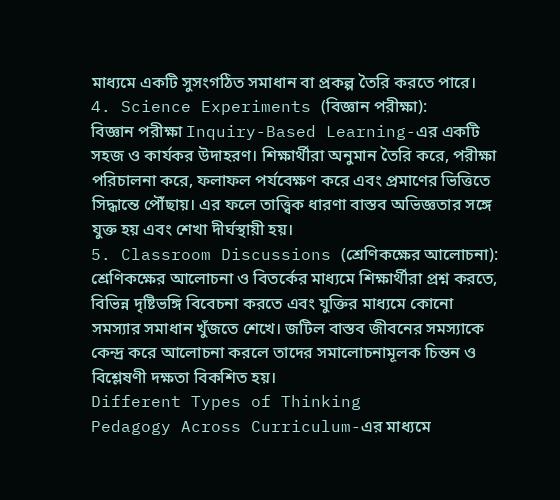মাধ্যমে একটি সুসংগঠিত সমাধান বা প্রকল্প তৈরি করতে পারে।
4. Science Experiments (বিজ্ঞান পরীক্ষা):
বিজ্ঞান পরীক্ষা Inquiry-Based Learning-এর একটি সহজ ও কার্যকর উদাহরণ। শিক্ষার্থীরা অনুমান তৈরি করে, পরীক্ষা পরিচালনা করে, ফলাফল পর্যবেক্ষণ করে এবং প্রমাণের ভিত্তিতে সিদ্ধান্তে পৌঁছায়। এর ফলে তাত্ত্বিক ধারণা বাস্তব অভিজ্ঞতার সঙ্গে যুক্ত হয় এবং শেখা দীর্ঘস্থায়ী হয়।
5. Classroom Discussions (শ্রেণিকক্ষের আলোচনা):
শ্রেণিকক্ষের আলোচনা ও বিতর্কের মাধ্যমে শিক্ষার্থীরা প্রশ্ন করতে, বিভিন্ন দৃষ্টিভঙ্গি বিবেচনা করতে এবং যুক্তির মাধ্যমে কোনো সমস্যার সমাধান খুঁজতে শেখে। জটিল বাস্তব জীবনের সমস্যাকে কেন্দ্র করে আলোচনা করলে তাদের সমালোচনামূলক চিন্তন ও বিশ্লেষণী দক্ষতা বিকশিত হয়।
Different Types of Thinking
Pedagogy Across Curriculum-এর মাধ্যমে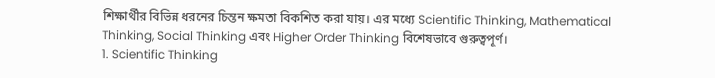শিক্ষার্থীর বিভিন্ন ধরনের চিন্তন ক্ষমতা বিকশিত করা যায়। এর মধ্যে Scientific Thinking, Mathematical Thinking, Social Thinking এবং Higher Order Thinking বিশেষভাবে গুরুত্বপূর্ণ।
1. Scientific Thinking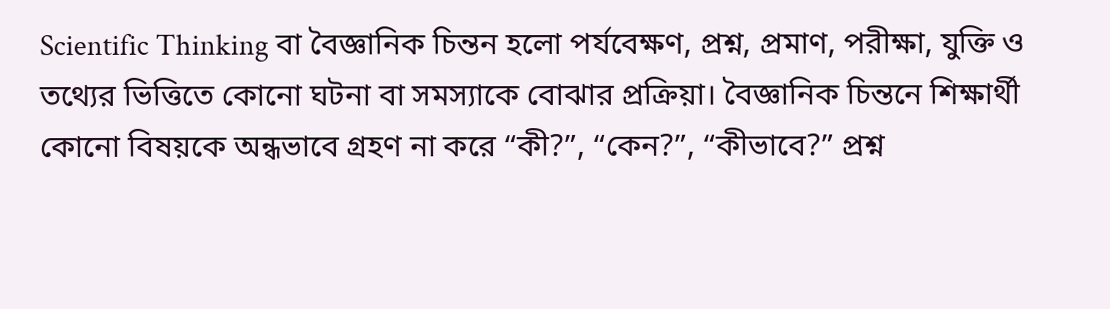Scientific Thinking বা বৈজ্ঞানিক চিন্তন হলো পর্যবেক্ষণ, প্রশ্ন, প্রমাণ, পরীক্ষা, যুক্তি ও তথ্যের ভিত্তিতে কোনো ঘটনা বা সমস্যাকে বোঝার প্রক্রিয়া। বৈজ্ঞানিক চিন্তনে শিক্ষার্থী কোনো বিষয়কে অন্ধভাবে গ্রহণ না করে “কী?”, “কেন?”, “কীভাবে?” প্রশ্ন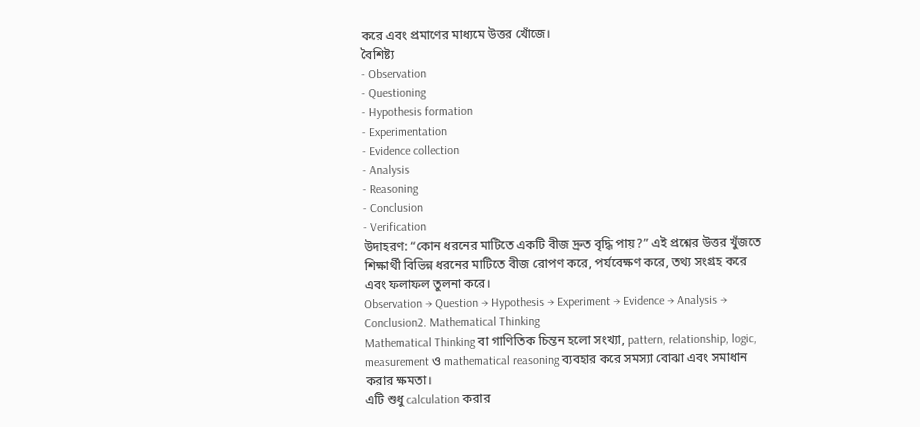করে এবং প্রমাণের মাধ্যমে উত্তর খোঁজে।
বৈশিষ্ট্য
- Observation
- Questioning
- Hypothesis formation
- Experimentation
- Evidence collection
- Analysis
- Reasoning
- Conclusion
- Verification
উদাহরণ: “কোন ধরনের মাটিতে একটি বীজ দ্রুত বৃদ্ধি পায়?” এই প্রশ্নের উত্তর খুঁজতে শিক্ষার্থী বিভিন্ন ধরনের মাটিতে বীজ রোপণ করে, পর্যবেক্ষণ করে, তথ্য সংগ্রহ করে এবং ফলাফল তুলনা করে।
Observation → Question → Hypothesis → Experiment → Evidence → Analysis → Conclusion2. Mathematical Thinking
Mathematical Thinking বা গাণিতিক চিন্তন হলো সংখ্যা, pattern, relationship, logic, measurement ও mathematical reasoning ব্যবহার করে সমস্যা বোঝা এবং সমাধান করার ক্ষমতা।
এটি শুধু calculation করার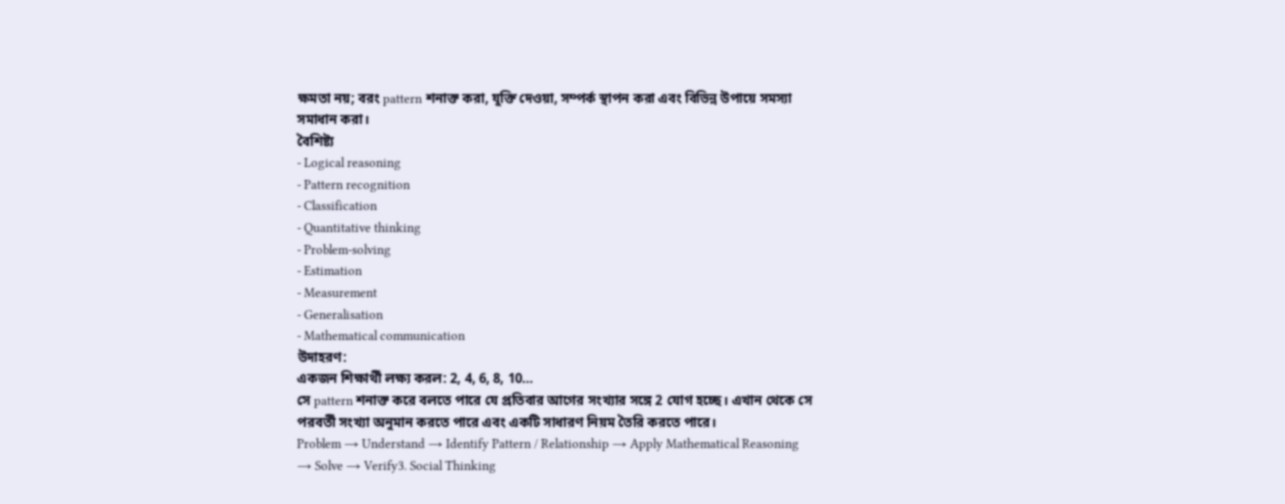ক্ষমতা নয়; বরং pattern শনাক্ত করা, যুক্তি দেওয়া, সম্পর্ক স্থাপন করা এবং বিভিন্ন উপায়ে সমস্যা সমাধান করা।
বৈশিষ্ট্য
- Logical reasoning
- Pattern recognition
- Classification
- Quantitative thinking
- Problem-solving
- Estimation
- Measurement
- Generalisation
- Mathematical communication
উদাহরণ:
একজন শিক্ষার্থী লক্ষ্য করল: 2, 4, 6, 8, 10…
সে pattern শনাক্ত করে বলতে পারে যে প্রতিবার আগের সংখ্যার সঙ্গে 2 যোগ হচ্ছে। এখান থেকে সে পরবর্তী সংখ্যা অনুমান করতে পারে এবং একটি সাধারণ নিয়ম তৈরি করতে পারে।
Problem → Understand → Identify Pattern / Relationship → Apply Mathematical Reasoning → Solve → Verify3. Social Thinking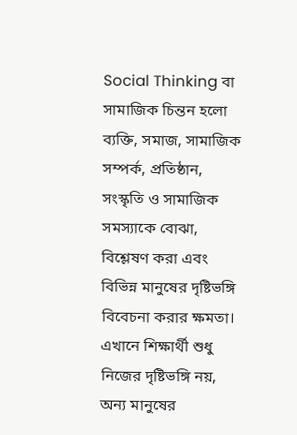Social Thinking বা সামাজিক চিন্তন হলো ব্যক্তি, সমাজ, সামাজিক সম্পর্ক, প্রতিষ্ঠান, সংস্কৃতি ও সামাজিক সমস্যাকে বোঝা, বিশ্লেষণ করা এবং বিভিন্ন মানুষের দৃষ্টিভঙ্গি বিবেচনা করার ক্ষমতা। এখানে শিক্ষার্থী শুধু নিজের দৃষ্টিভঙ্গি নয়, অন্য মানুষের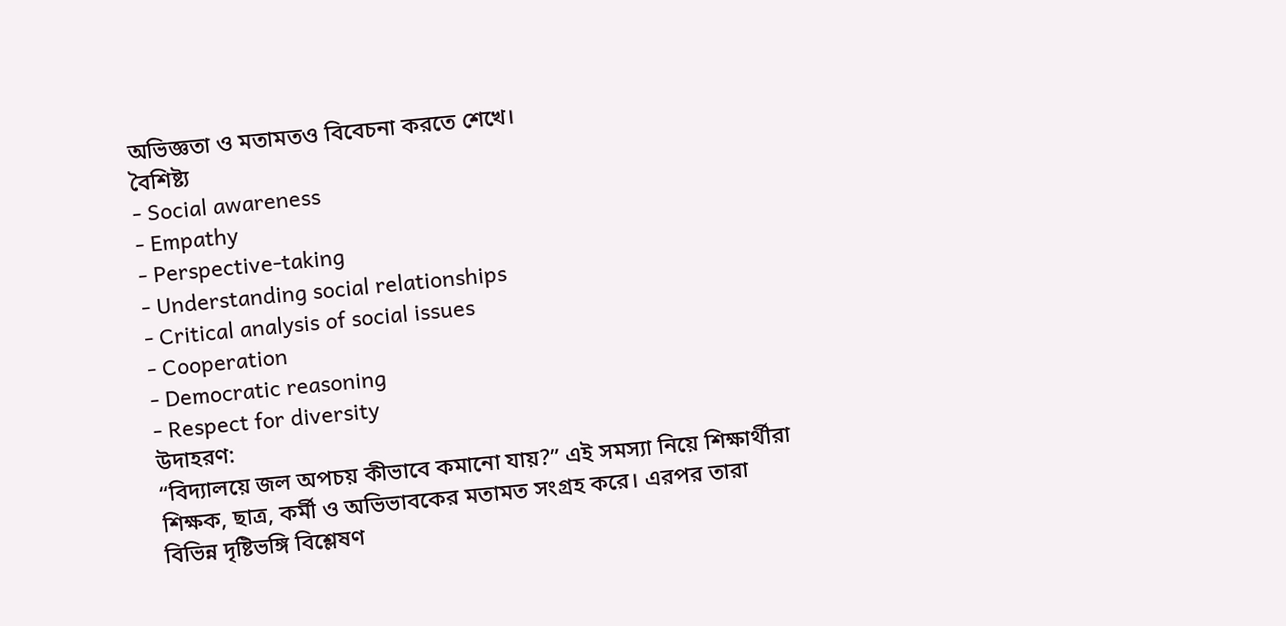অভিজ্ঞতা ও মতামতও বিবেচনা করতে শেখে।
বৈশিষ্ট্য
- Social awareness
- Empathy
- Perspective-taking
- Understanding social relationships
- Critical analysis of social issues
- Cooperation
- Democratic reasoning
- Respect for diversity
উদাহরণ:
“বিদ্যালয়ে জল অপচয় কীভাবে কমানো যায়?” এই সমস্যা নিয়ে শিক্ষার্থীরা শিক্ষক, ছাত্র, কর্মী ও অভিভাবকের মতামত সংগ্রহ করে। এরপর তারা বিভিন্ন দৃষ্টিভঙ্গি বিশ্লেষণ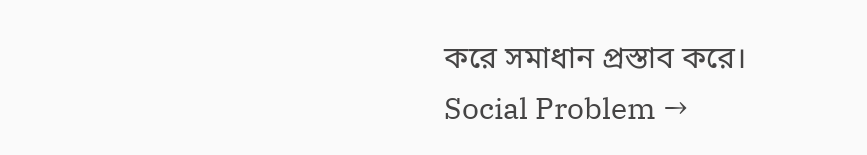করে সমাধান প্রস্তাব করে।
Social Problem →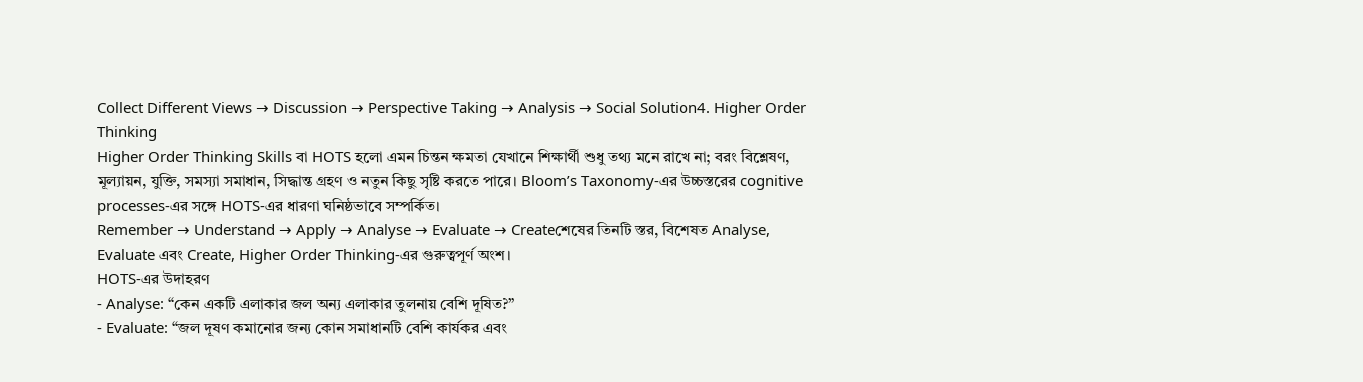Collect Different Views → Discussion → Perspective Taking → Analysis → Social Solution4. Higher Order Thinking
Higher Order Thinking Skills বা HOTS হলো এমন চিন্তন ক্ষমতা যেখানে শিক্ষার্থী শুধু তথ্য মনে রাখে না; বরং বিশ্লেষণ, মূল্যায়ন, যুক্তি, সমস্যা সমাধান, সিদ্ধান্ত গ্রহণ ও নতুন কিছু সৃষ্টি করতে পারে। Bloom’s Taxonomy-এর উচ্চস্তরের cognitive processes-এর সঙ্গে HOTS-এর ধারণা ঘনিষ্ঠভাবে সম্পর্কিত।
Remember → Understand → Apply → Analyse → Evaluate → Createশেষের তিনটি স্তর, বিশেষত Analyse, Evaluate এবং Create, Higher Order Thinking-এর গুরুত্বপূর্ণ অংশ।
HOTS-এর উদাহরণ
- Analyse: “কেন একটি এলাকার জল অন্য এলাকার তুলনায় বেশি দূষিত?”
- Evaluate: “জল দূষণ কমানোর জন্য কোন সমাধানটি বেশি কার্যকর এবং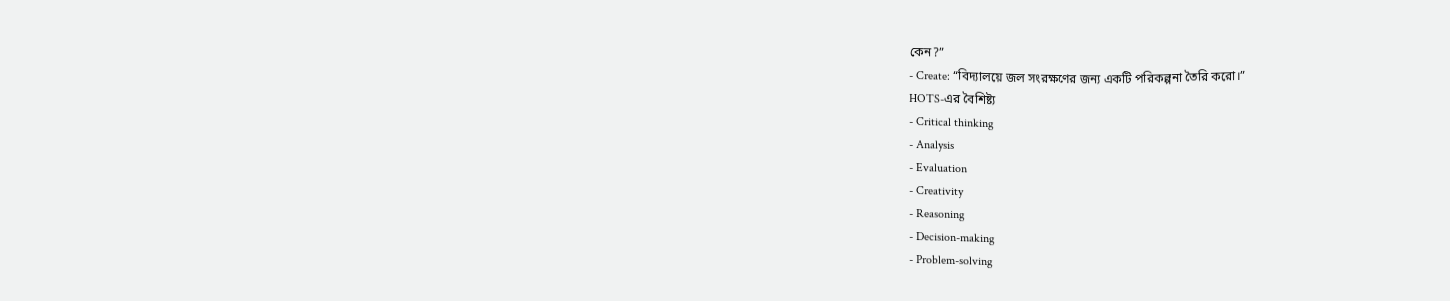কেন?”
- Create: “বিদ্যালয়ে জল সংরক্ষণের জন্য একটি পরিকল্পনা তৈরি করো।”
HOTS-এর বৈশিষ্ট্য
- Critical thinking
- Analysis
- Evaluation
- Creativity
- Reasoning
- Decision-making
- Problem-solving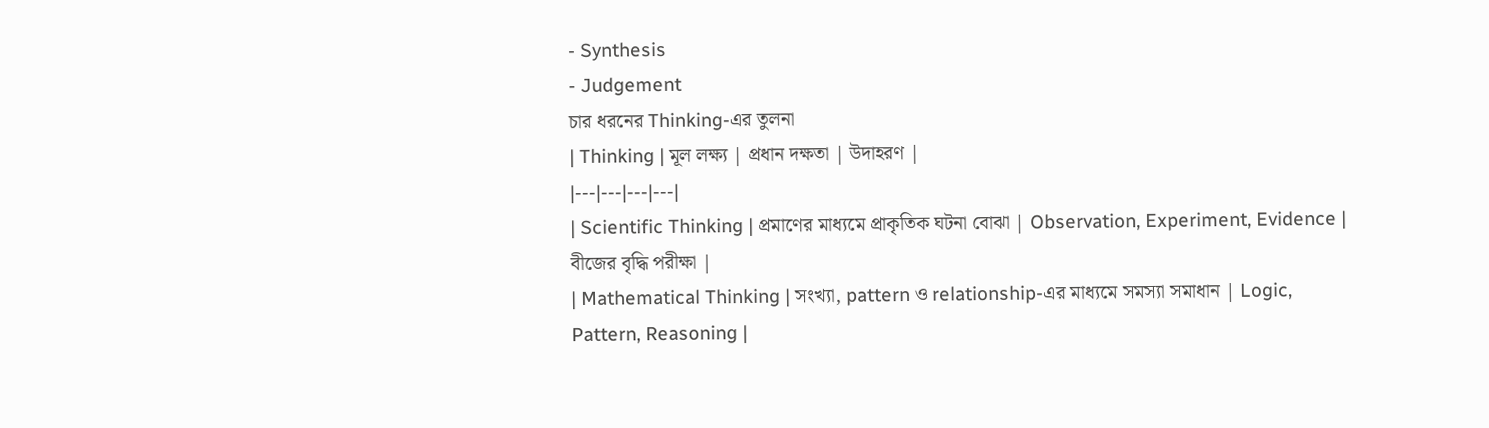- Synthesis
- Judgement
চার ধরনের Thinking-এর তুলনা
| Thinking | মূল লক্ষ্য | প্রধান দক্ষতা | উদাহরণ |
|---|---|---|---|
| Scientific Thinking | প্রমাণের মাধ্যমে প্রাকৃতিক ঘটনা বোঝা | Observation, Experiment, Evidence | বীজের বৃদ্ধি পরীক্ষা |
| Mathematical Thinking | সংখ্যা, pattern ও relationship-এর মাধ্যমে সমস্যা সমাধান | Logic, Pattern, Reasoning |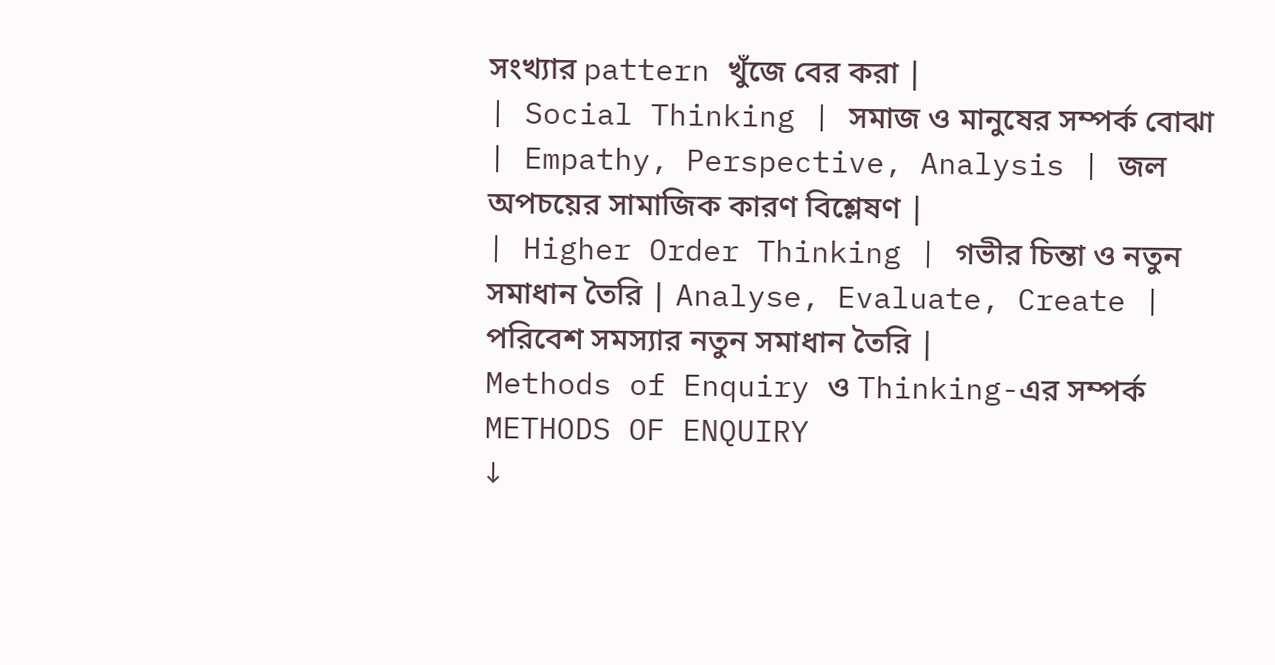সংখ্যার pattern খুঁজে বের করা |
| Social Thinking | সমাজ ও মানুষের সম্পর্ক বোঝা | Empathy, Perspective, Analysis | জল অপচয়ের সামাজিক কারণ বিশ্লেষণ |
| Higher Order Thinking | গভীর চিন্তা ও নতুন সমাধান তৈরি | Analyse, Evaluate, Create | পরিবেশ সমস্যার নতুন সমাধান তৈরি |
Methods of Enquiry ও Thinking-এর সম্পর্ক
METHODS OF ENQUIRY
↓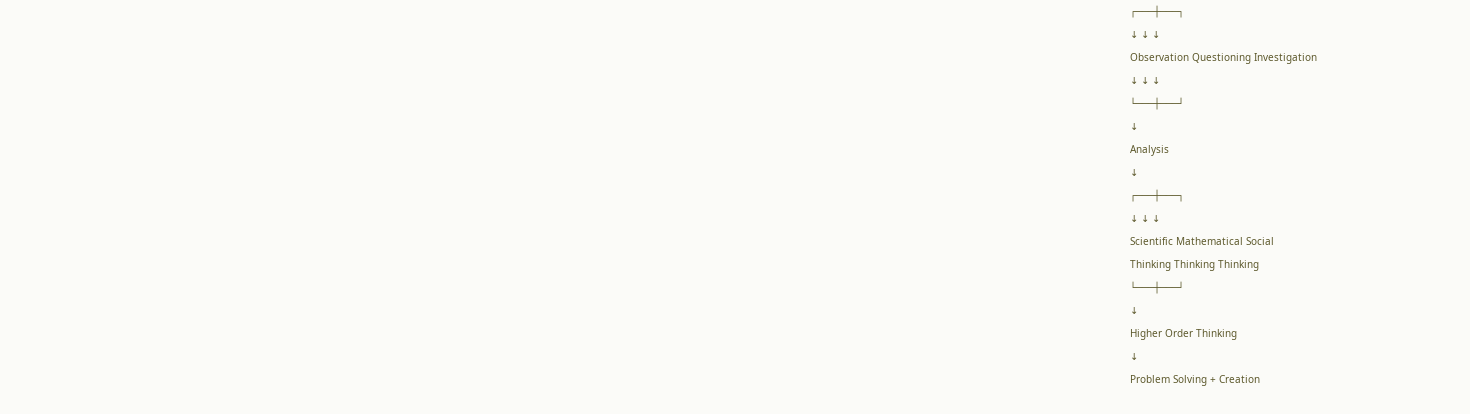┌───┼───┐
↓ ↓ ↓
Observation Questioning Investigation
↓ ↓ ↓
└───┼───┘
↓
Analysis
↓
┌───┼───┐
↓ ↓ ↓
Scientific Mathematical Social
Thinking Thinking Thinking
└───┼───┘
↓
Higher Order Thinking
↓
Problem Solving + Creation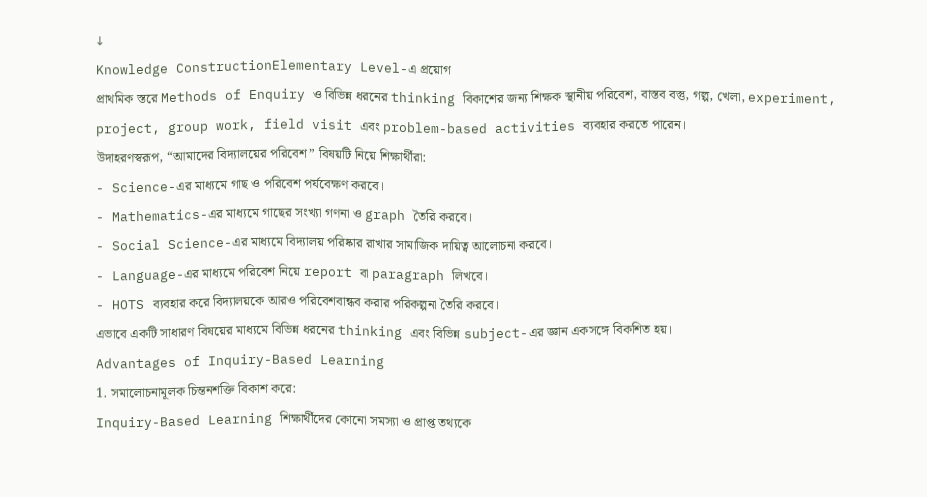↓
Knowledge ConstructionElementary Level-এ প্রয়োগ
প্রাথমিক স্তরে Methods of Enquiry ও বিভিন্ন ধরনের thinking বিকাশের জন্য শিক্ষক স্থানীয় পরিবেশ, বাস্তব বস্তু, গল্প, খেলা, experiment, project, group work, field visit এবং problem-based activities ব্যবহার করতে পারেন।
উদাহরণস্বরূপ, “আমাদের বিদ্যালয়ের পরিবেশ” বিষয়টি নিয়ে শিক্ষার্থীরা:
- Science-এর মাধ্যমে গাছ ও পরিবেশ পর্যবেক্ষণ করবে।
- Mathematics-এর মাধ্যমে গাছের সংখ্যা গণনা ও graph তৈরি করবে।
- Social Science-এর মাধ্যমে বিদ্যালয় পরিষ্কার রাখার সামাজিক দায়িত্ব আলোচনা করবে।
- Language-এর মাধ্যমে পরিবেশ নিয়ে report বা paragraph লিখবে।
- HOTS ব্যবহার করে বিদ্যালয়কে আরও পরিবেশবান্ধব করার পরিকল্পনা তৈরি করবে।
এভাবে একটি সাধারণ বিষয়ের মাধ্যমে বিভিন্ন ধরনের thinking এবং বিভিন্ন subject-এর জ্ঞান একসঙ্গে বিকশিত হয়।
Advantages of Inquiry-Based Learning
1. সমালোচনামূলক চিন্তনশক্তি বিকাশ করে:
Inquiry-Based Learning শিক্ষার্থীদের কোনো সমস্যা ও প্রাপ্ত তথ্যকে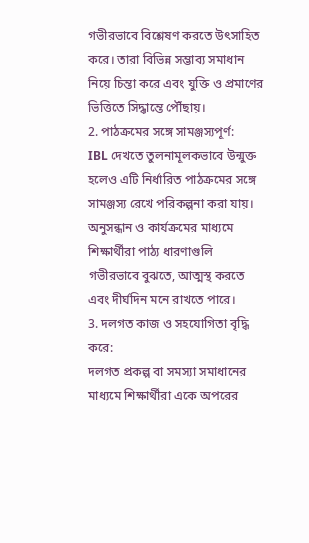গভীরভাবে বিশ্লেষণ করতে উৎসাহিত করে। তারা বিভিন্ন সম্ভাব্য সমাধান নিয়ে চিন্তা করে এবং যুক্তি ও প্রমাণের ভিত্তিতে সিদ্ধান্তে পৌঁছায়।
2. পাঠক্রমের সঙ্গে সামঞ্জস্যপূর্ণ:
IBL দেখতে তুলনামূলকভাবে উন্মুক্ত হলেও এটি নির্ধারিত পাঠক্রমের সঙ্গে সামঞ্জস্য রেখে পরিকল্পনা করা যায়। অনুসন্ধান ও কার্যক্রমের মাধ্যমে শিক্ষার্থীরা পাঠ্য ধারণাগুলি গভীরভাবে বুঝতে, আত্মস্থ করতে এবং দীর্ঘদিন মনে রাখতে পারে।
3. দলগত কাজ ও সহযোগিতা বৃদ্ধি করে:
দলগত প্রকল্প বা সমস্যা সমাধানের মাধ্যমে শিক্ষার্থীরা একে অপরের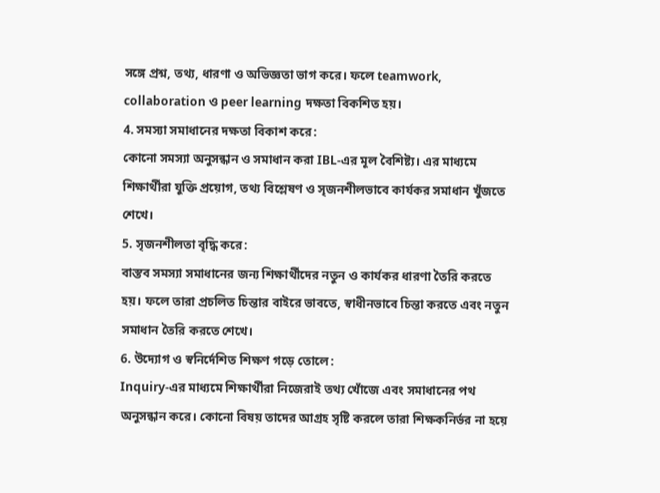সঙ্গে প্রশ্ন, তথ্য, ধারণা ও অভিজ্ঞতা ভাগ করে। ফলে teamwork, collaboration ও peer learning দক্ষতা বিকশিত হয়।
4. সমস্যা সমাধানের দক্ষতা বিকাশ করে:
কোনো সমস্যা অনুসন্ধান ও সমাধান করা IBL-এর মূল বৈশিষ্ট্য। এর মাধ্যমে শিক্ষার্থীরা যুক্তি প্রয়োগ, তথ্য বিশ্লেষণ ও সৃজনশীলভাবে কার্যকর সমাধান খুঁজতে শেখে।
5. সৃজনশীলতা বৃদ্ধি করে:
বাস্তব সমস্যা সমাধানের জন্য শিক্ষার্থীদের নতুন ও কার্যকর ধারণা তৈরি করতে হয়। ফলে তারা প্রচলিত চিন্তার বাইরে ভাবতে, স্বাধীনভাবে চিন্তা করতে এবং নতুন সমাধান তৈরি করতে শেখে।
6. উদ্যোগ ও স্বনির্দেশিত শিক্ষণ গড়ে তোলে:
Inquiry-এর মাধ্যমে শিক্ষার্থীরা নিজেরাই তথ্য খোঁজে এবং সমাধানের পথ অনুসন্ধান করে। কোনো বিষয় তাদের আগ্রহ সৃষ্টি করলে তারা শিক্ষকনির্ভর না হয়ে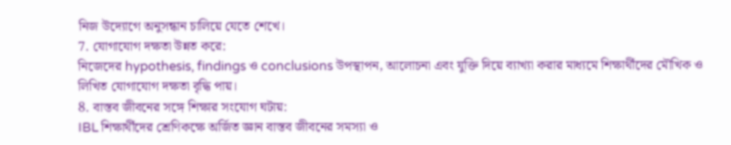নিজ উদ্যোগে অনুসন্ধান চালিয়ে যেতে শেখে।
7. যোগাযোগ দক্ষতা উন্নত করে:
নিজেদের hypothesis, findings ও conclusions উপস্থাপন, আলোচনা এবং যুক্তি দিয়ে ব্যাখ্যা করার মাধ্যমে শিক্ষার্থীদের মৌখিক ও লিখিত যোগাযোগ দক্ষতা বৃদ্ধি পায়।
8. বাস্তব জীবনের সঙ্গে শিক্ষার সংযোগ ঘটায়:
IBL শিক্ষার্থীদের শ্রেণিকক্ষে অর্জিত জ্ঞান বাস্তব জীবনের সমস্যা ও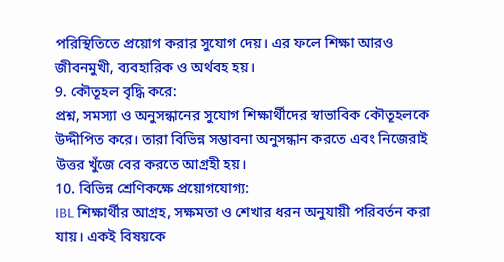পরিস্থিতিতে প্রয়োগ করার সুযোগ দেয়। এর ফলে শিক্ষা আরও জীবনমুখী, ব্যবহারিক ও অর্থবহ হয়।
9. কৌতূহল বৃদ্ধি করে:
প্রশ্ন, সমস্যা ও অনুসন্ধানের সুযোগ শিক্ষার্থীদের স্বাভাবিক কৌতূহলকে উদ্দীপিত করে। তারা বিভিন্ন সম্ভাবনা অনুসন্ধান করতে এবং নিজেরাই উত্তর খুঁজে বের করতে আগ্রহী হয়।
10. বিভিন্ন শ্রেণিকক্ষে প্রয়োগযোগ্য:
IBL শিক্ষার্থীর আগ্রহ, সক্ষমতা ও শেখার ধরন অনুযায়ী পরিবর্তন করা যায়। একই বিষয়কে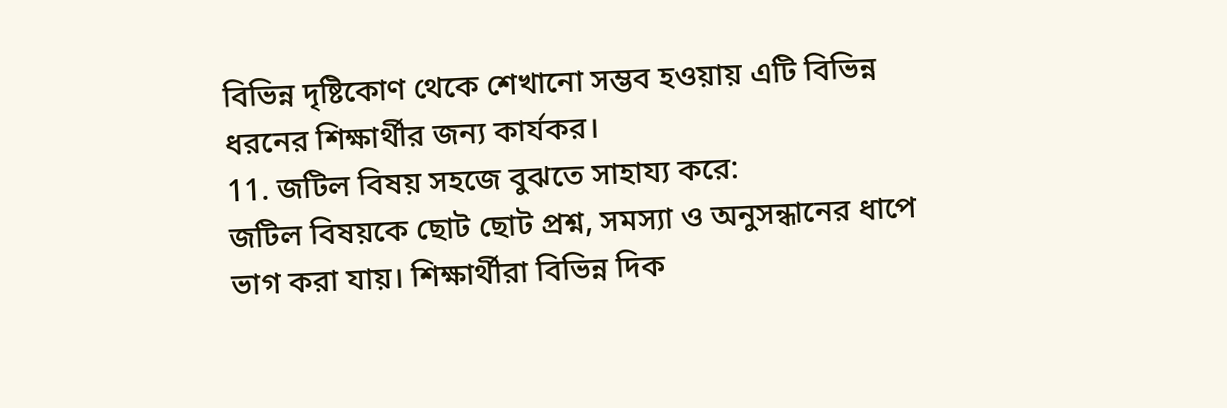বিভিন্ন দৃষ্টিকোণ থেকে শেখানো সম্ভব হওয়ায় এটি বিভিন্ন ধরনের শিক্ষার্থীর জন্য কার্যকর।
11. জটিল বিষয় সহজে বুঝতে সাহায্য করে:
জটিল বিষয়কে ছোট ছোট প্রশ্ন, সমস্যা ও অনুসন্ধানের ধাপে ভাগ করা যায়। শিক্ষার্থীরা বিভিন্ন দিক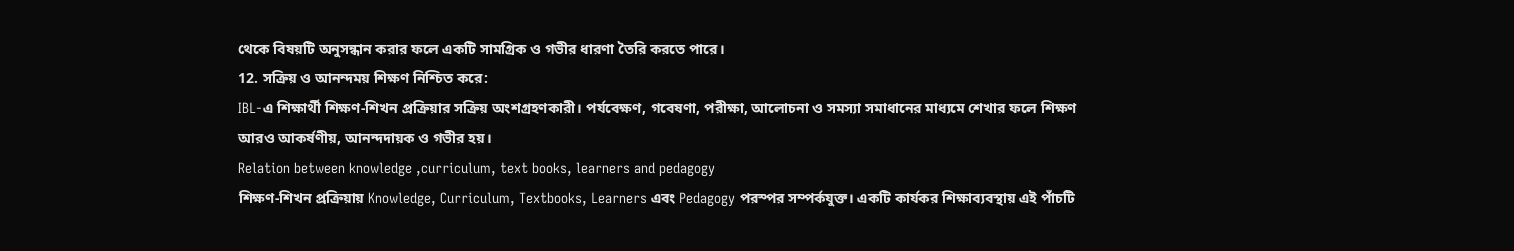থেকে বিষয়টি অনুসন্ধান করার ফলে একটি সামগ্রিক ও গভীর ধারণা তৈরি করতে পারে।
12. সক্রিয় ও আনন্দময় শিক্ষণ নিশ্চিত করে:
IBL-এ শিক্ষার্থী শিক্ষণ-শিখন প্রক্রিয়ার সক্রিয় অংশগ্রহণকারী। পর্যবেক্ষণ, গবেষণা, পরীক্ষা, আলোচনা ও সমস্যা সমাধানের মাধ্যমে শেখার ফলে শিক্ষণ আরও আকর্ষণীয়, আনন্দদায়ক ও গভীর হয়।
Relation between knowledge ,curriculum, text books, learners and pedagogy
শিক্ষণ-শিখন প্রক্রিয়ায় Knowledge, Curriculum, Textbooks, Learners এবং Pedagogy পরস্পর সম্পর্কযুক্ত। একটি কার্যকর শিক্ষাব্যবস্থায় এই পাঁচটি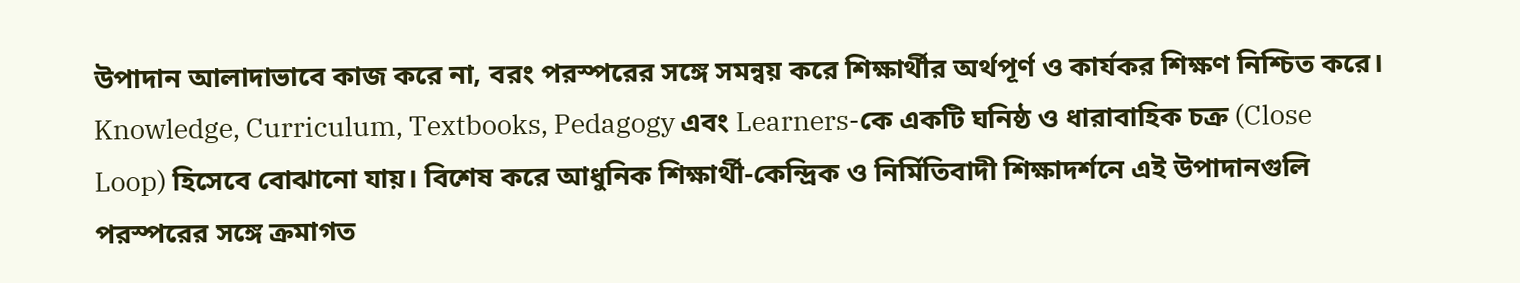উপাদান আলাদাভাবে কাজ করে না, বরং পরস্পরের সঙ্গে সমন্বয় করে শিক্ষার্থীর অর্থপূর্ণ ও কার্যকর শিক্ষণ নিশ্চিত করে।
Knowledge, Curriculum, Textbooks, Pedagogy এবং Learners-কে একটি ঘনিষ্ঠ ও ধারাবাহিক চক্র (Close Loop) হিসেবে বোঝানো যায়। বিশেষ করে আধুনিক শিক্ষার্থী-কেন্দ্রিক ও নির্মিতিবাদী শিক্ষাদর্শনে এই উপাদানগুলি পরস্পরের সঙ্গে ক্রমাগত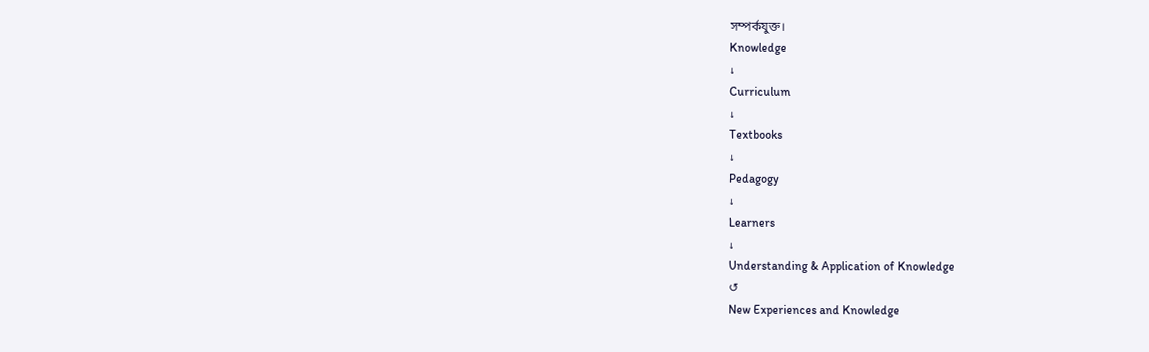সম্পর্কযুক্ত।
Knowledge
↓
Curriculum
↓
Textbooks
↓
Pedagogy
↓
Learners
↓
Understanding & Application of Knowledge
↺
New Experiences and Knowledge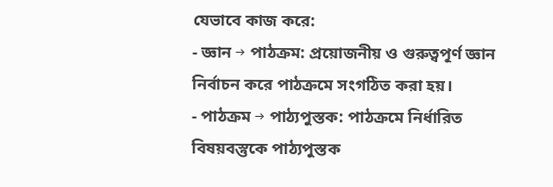যেভাবে কাজ করে:
- জ্ঞান → পাঠক্রম: প্রয়োজনীয় ও গুরুত্বপূর্ণ জ্ঞান নির্বাচন করে পাঠক্রমে সংগঠিত করা হয়।
- পাঠক্রম → পাঠ্যপুস্তক: পাঠক্রমে নির্ধারিত বিষয়বস্তুকে পাঠ্যপুস্তক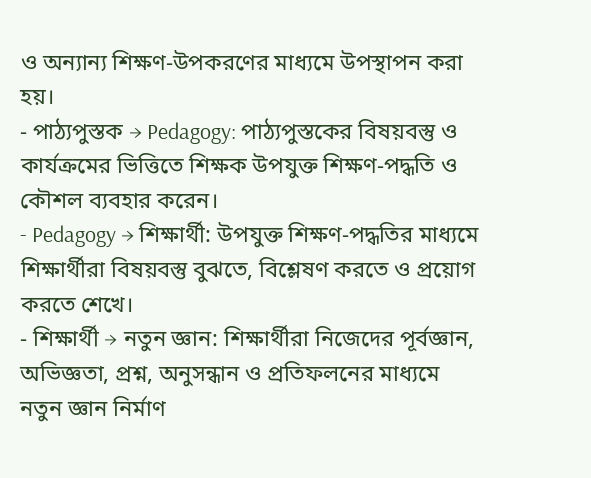ও অন্যান্য শিক্ষণ-উপকরণের মাধ্যমে উপস্থাপন করা হয়।
- পাঠ্যপুস্তক → Pedagogy: পাঠ্যপুস্তকের বিষয়বস্তু ও কার্যক্রমের ভিত্তিতে শিক্ষক উপযুক্ত শিক্ষণ-পদ্ধতি ও কৌশল ব্যবহার করেন।
- Pedagogy → শিক্ষার্থী: উপযুক্ত শিক্ষণ-পদ্ধতির মাধ্যমে শিক্ষার্থীরা বিষয়বস্তু বুঝতে, বিশ্লেষণ করতে ও প্রয়োগ করতে শেখে।
- শিক্ষার্থী → নতুন জ্ঞান: শিক্ষার্থীরা নিজেদের পূর্বজ্ঞান, অভিজ্ঞতা, প্রশ্ন, অনুসন্ধান ও প্রতিফলনের মাধ্যমে নতুন জ্ঞান নির্মাণ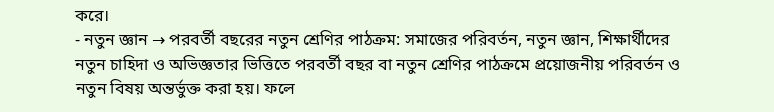করে।
- নতুন জ্ঞান → পরবর্তী বছরের নতুন শ্রেণির পাঠক্রম: সমাজের পরিবর্তন, নতুন জ্ঞান, শিক্ষার্থীদের নতুন চাহিদা ও অভিজ্ঞতার ভিত্তিতে পরবর্তী বছর বা নতুন শ্রেণির পাঠক্রমে প্রয়োজনীয় পরিবর্তন ও নতুন বিষয় অন্তর্ভুক্ত করা হয়। ফলে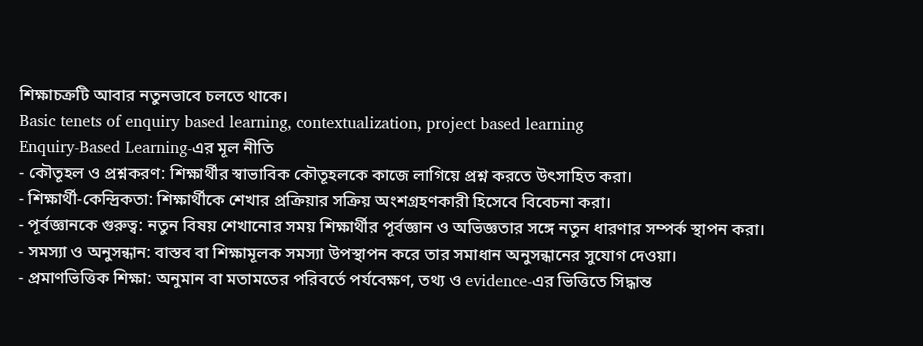শিক্ষাচক্রটি আবার নতুনভাবে চলতে থাকে।
Basic tenets of enquiry based learning, contextualization, project based learning
Enquiry-Based Learning-এর মূল নীতি
- কৌতূহল ও প্রশ্নকরণ: শিক্ষার্থীর স্বাভাবিক কৌতূহলকে কাজে লাগিয়ে প্রশ্ন করতে উৎসাহিত করা।
- শিক্ষার্থী-কেন্দ্রিকতা: শিক্ষার্থীকে শেখার প্রক্রিয়ার সক্রিয় অংশগ্রহণকারী হিসেবে বিবেচনা করা।
- পূর্বজ্ঞানকে গুরুত্ব: নতুন বিষয় শেখানোর সময় শিক্ষার্থীর পূর্বজ্ঞান ও অভিজ্ঞতার সঙ্গে নতুন ধারণার সম্পর্ক স্থাপন করা।
- সমস্যা ও অনুসন্ধান: বাস্তব বা শিক্ষামূলক সমস্যা উপস্থাপন করে তার সমাধান অনুসন্ধানের সুযোগ দেওয়া।
- প্রমাণভিত্তিক শিক্ষা: অনুমান বা মতামতের পরিবর্তে পর্যবেক্ষণ, তথ্য ও evidence-এর ভিত্তিতে সিদ্ধান্ত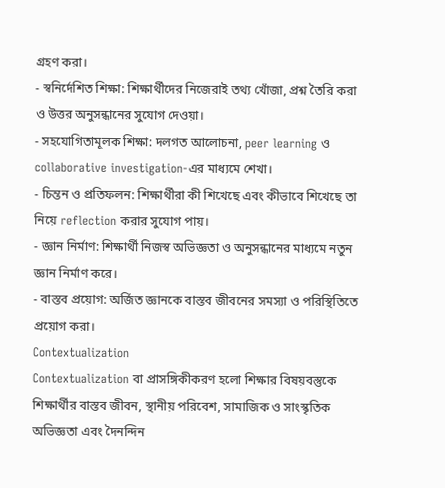গ্রহণ করা।
- স্বনির্দেশিত শিক্ষা: শিক্ষার্থীদের নিজেরাই তথ্য খোঁজা, প্রশ্ন তৈরি করা ও উত্তর অনুসন্ধানের সুযোগ দেওয়া।
- সহযোগিতামূলক শিক্ষা: দলগত আলোচনা, peer learning ও collaborative investigation-এর মাধ্যমে শেখা।
- চিন্তন ও প্রতিফলন: শিক্ষার্থীরা কী শিখেছে এবং কীভাবে শিখেছে তা নিয়ে reflection করার সুযোগ পায়।
- জ্ঞান নির্মাণ: শিক্ষার্থী নিজস্ব অভিজ্ঞতা ও অনুসন্ধানের মাধ্যমে নতুন জ্ঞান নির্মাণ করে।
- বাস্তব প্রয়োগ: অর্জিত জ্ঞানকে বাস্তব জীবনের সমস্যা ও পরিস্থিতিতে প্রয়োগ করা।
Contextualization
Contextualization বা প্রাসঙ্গিকীকরণ হলো শিক্ষার বিষয়বস্তুকে শিক্ষার্থীর বাস্তব জীবন, স্থানীয় পরিবেশ, সামাজিক ও সাংস্কৃতিক অভিজ্ঞতা এবং দৈনন্দিন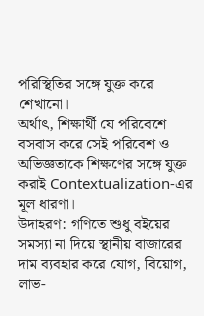পরিস্থিতির সঙ্গে যুক্ত করে শেখানো।
অর্থাৎ, শিক্ষার্থী যে পরিবেশে বসবাস করে সেই পরিবেশ ও অভিজ্ঞতাকে শিক্ষণের সঙ্গে যুক্ত করাই Contextualization-এর মূল ধারণা।
উদাহরণ: গণিতে শুধু বইয়ের সমস্যা না দিয়ে স্থানীয় বাজারের দাম ব্যবহার করে যোগ, বিয়োগ, লাভ-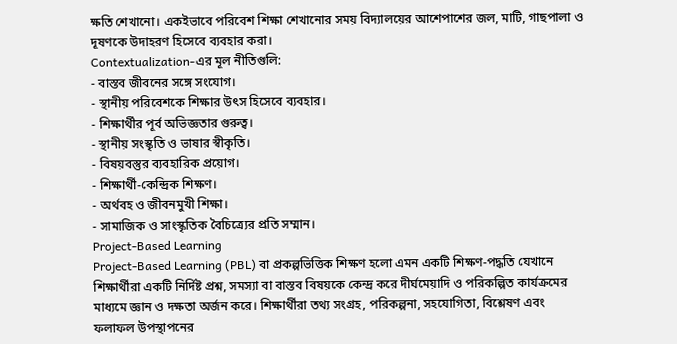ক্ষতি শেখানো। একইভাবে পরিবেশ শিক্ষা শেখানোর সময় বিদ্যালয়ের আশেপাশের জল, মাটি, গাছপালা ও দূষণকে উদাহরণ হিসেবে ব্যবহার করা।
Contextualization-এর মূল নীতিগুলি:
- বাস্তব জীবনের সঙ্গে সংযোগ।
- স্থানীয় পরিবেশকে শিক্ষার উৎস হিসেবে ব্যবহার।
- শিক্ষার্থীর পূর্ব অভিজ্ঞতার গুরুত্ব।
- স্থানীয় সংস্কৃতি ও ভাষার স্বীকৃতি।
- বিষয়বস্তুর ব্যবহারিক প্রয়োগ।
- শিক্ষার্থী-কেন্দ্রিক শিক্ষণ।
- অর্থবহ ও জীবনমুখী শিক্ষা।
- সামাজিক ও সাংস্কৃতিক বৈচিত্র্যের প্রতি সম্মান।
Project-Based Learning
Project-Based Learning (PBL) বা প্রকল্পভিত্তিক শিক্ষণ হলো এমন একটি শিক্ষণ-পদ্ধতি যেখানে শিক্ষার্থীরা একটি নির্দিষ্ট প্রশ্ন, সমস্যা বা বাস্তব বিষয়কে কেন্দ্র করে দীর্ঘমেয়াদি ও পরিকল্পিত কার্যক্রমের মাধ্যমে জ্ঞান ও দক্ষতা অর্জন করে। শিক্ষার্থীরা তথ্য সংগ্রহ, পরিকল্পনা, সহযোগিতা, বিশ্লেষণ এবং ফলাফল উপস্থাপনের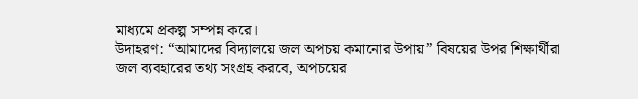মাধ্যমে প্রকল্প সম্পন্ন করে।
উদাহরণ: “আমাদের বিদ্যালয়ে জল অপচয় কমানোর উপায়” বিষয়ের উপর শিক্ষার্থীরা জল ব্যবহারের তথ্য সংগ্রহ করবে, অপচয়ের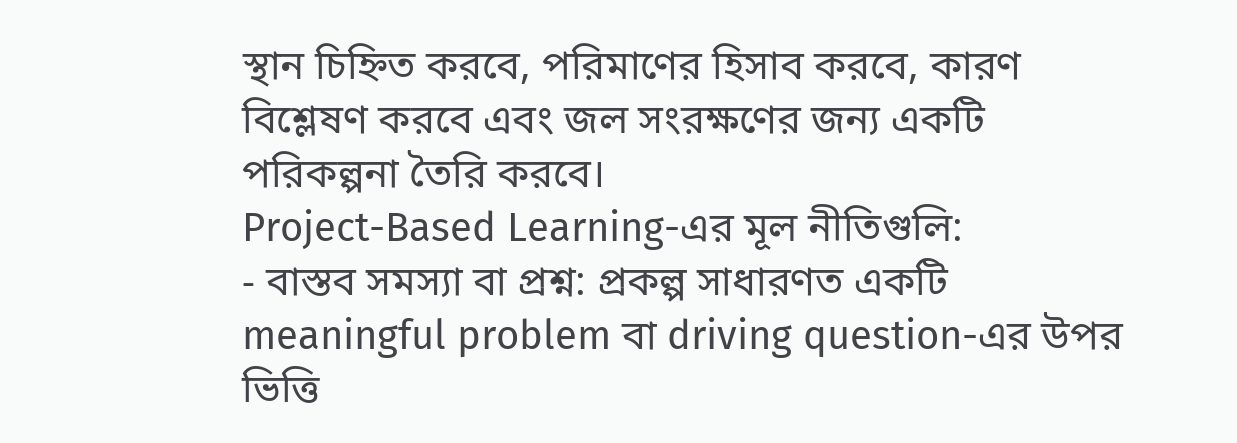স্থান চিহ্নিত করবে, পরিমাণের হিসাব করবে, কারণ বিশ্লেষণ করবে এবং জল সংরক্ষণের জন্য একটি পরিকল্পনা তৈরি করবে।
Project-Based Learning-এর মূল নীতিগুলি:
- বাস্তব সমস্যা বা প্রশ্ন: প্রকল্প সাধারণত একটি meaningful problem বা driving question-এর উপর ভিত্তি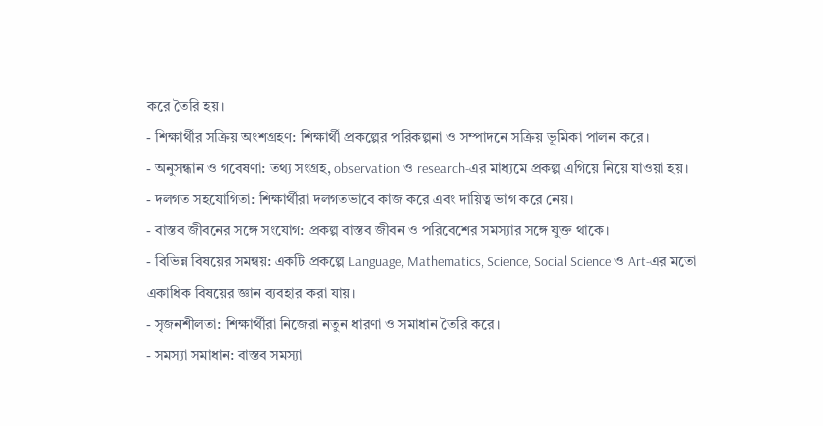করে তৈরি হয়।
- শিক্ষার্থীর সক্রিয় অংশগ্রহণ: শিক্ষার্থী প্রকল্পের পরিকল্পনা ও সম্পাদনে সক্রিয় ভূমিকা পালন করে।
- অনুসন্ধান ও গবেষণা: তথ্য সংগ্রহ, observation ও research-এর মাধ্যমে প্রকল্প এগিয়ে নিয়ে যাওয়া হয়।
- দলগত সহযোগিতা: শিক্ষার্থীরা দলগতভাবে কাজ করে এবং দায়িত্ব ভাগ করে নেয়।
- বাস্তব জীবনের সঙ্গে সংযোগ: প্রকল্প বাস্তব জীবন ও পরিবেশের সমস্যার সঙ্গে যুক্ত থাকে।
- বিভিন্ন বিষয়ের সমন্বয়: একটি প্রকল্পে Language, Mathematics, Science, Social Science ও Art-এর মতো একাধিক বিষয়ের জ্ঞান ব্যবহার করা যায়।
- সৃজনশীলতা: শিক্ষার্থীরা নিজেরা নতুন ধারণা ও সমাধান তৈরি করে।
- সমস্যা সমাধান: বাস্তব সমস্যা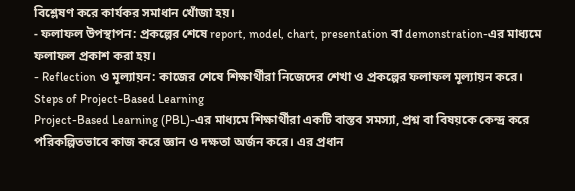বিশ্লেষণ করে কার্যকর সমাধান খোঁজা হয়।
- ফলাফল উপস্থাপন: প্রকল্পের শেষে report, model, chart, presentation বা demonstration-এর মাধ্যমে ফলাফল প্রকাশ করা হয়।
- Reflection ও মূল্যায়ন: কাজের শেষে শিক্ষার্থীরা নিজেদের শেখা ও প্রকল্পের ফলাফল মূল্যায়ন করে।
Steps of Project-Based Learning
Project-Based Learning (PBL)-এর মাধ্যমে শিক্ষার্থীরা একটি বাস্তব সমস্যা, প্রশ্ন বা বিষয়কে কেন্দ্র করে পরিকল্পিতভাবে কাজ করে জ্ঞান ও দক্ষতা অর্জন করে। এর প্রধান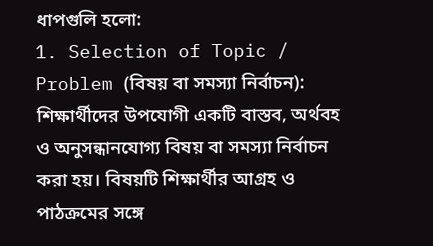ধাপগুলি হলো:
1. Selection of Topic / Problem (বিষয় বা সমস্যা নির্বাচন):
শিক্ষার্থীদের উপযোগী একটি বাস্তব, অর্থবহ ও অনুসন্ধানযোগ্য বিষয় বা সমস্যা নির্বাচন করা হয়। বিষয়টি শিক্ষার্থীর আগ্রহ ও পাঠক্রমের সঙ্গে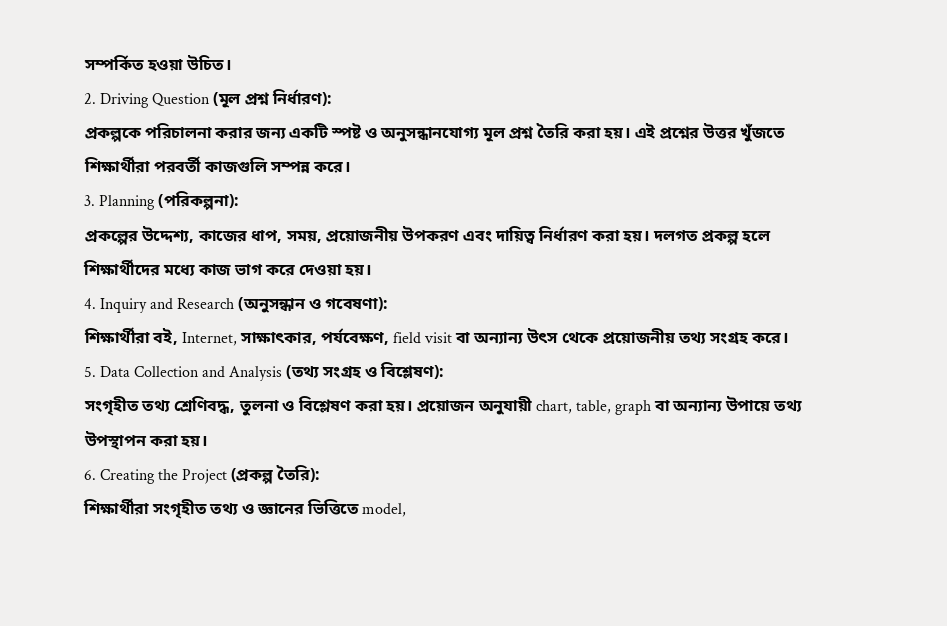সম্পর্কিত হওয়া উচিত।
2. Driving Question (মূল প্রশ্ন নির্ধারণ):
প্রকল্পকে পরিচালনা করার জন্য একটি স্পষ্ট ও অনুসন্ধানযোগ্য মূল প্রশ্ন তৈরি করা হয়। এই প্রশ্নের উত্তর খুঁজতে শিক্ষার্থীরা পরবর্তী কাজগুলি সম্পন্ন করে।
3. Planning (পরিকল্পনা):
প্রকল্পের উদ্দেশ্য, কাজের ধাপ, সময়, প্রয়োজনীয় উপকরণ এবং দায়িত্ব নির্ধারণ করা হয়। দলগত প্রকল্প হলে শিক্ষার্থীদের মধ্যে কাজ ভাগ করে দেওয়া হয়।
4. Inquiry and Research (অনুসন্ধান ও গবেষণা):
শিক্ষার্থীরা বই, Internet, সাক্ষাৎকার, পর্যবেক্ষণ, field visit বা অন্যান্য উৎস থেকে প্রয়োজনীয় তথ্য সংগ্রহ করে।
5. Data Collection and Analysis (তথ্য সংগ্রহ ও বিশ্লেষণ):
সংগৃহীত তথ্য শ্রেণিবদ্ধ, তুলনা ও বিশ্লেষণ করা হয়। প্রয়োজন অনুযায়ী chart, table, graph বা অন্যান্য উপায়ে তথ্য উপস্থাপন করা হয়।
6. Creating the Project (প্রকল্প তৈরি):
শিক্ষার্থীরা সংগৃহীত তথ্য ও জ্ঞানের ভিত্তিতে model,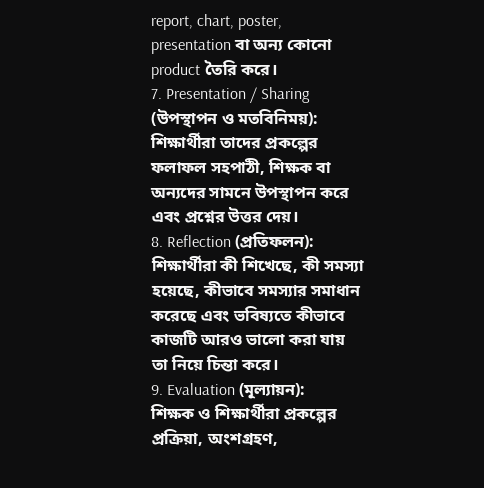report, chart, poster, presentation বা অন্য কোনো product তৈরি করে।
7. Presentation / Sharing (উপস্থাপন ও মতবিনিময়):
শিক্ষার্থীরা তাদের প্রকল্পের ফলাফল সহপাঠী, শিক্ষক বা অন্যদের সামনে উপস্থাপন করে এবং প্রশ্নের উত্তর দেয়।
8. Reflection (প্রতিফলন):
শিক্ষার্থীরা কী শিখেছে, কী সমস্যা হয়েছে, কীভাবে সমস্যার সমাধান করেছে এবং ভবিষ্যতে কীভাবে কাজটি আরও ভালো করা যায় তা নিয়ে চিন্তা করে।
9. Evaluation (মূল্যায়ন):
শিক্ষক ও শিক্ষার্থীরা প্রকল্পের প্রক্রিয়া, অংশগ্রহণ,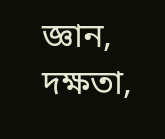জ্ঞান, দক্ষতা,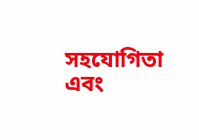সহযোগিতা এবং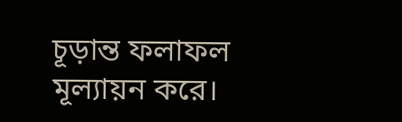চূড়ান্ত ফলাফল মূল্যায়ন করে।